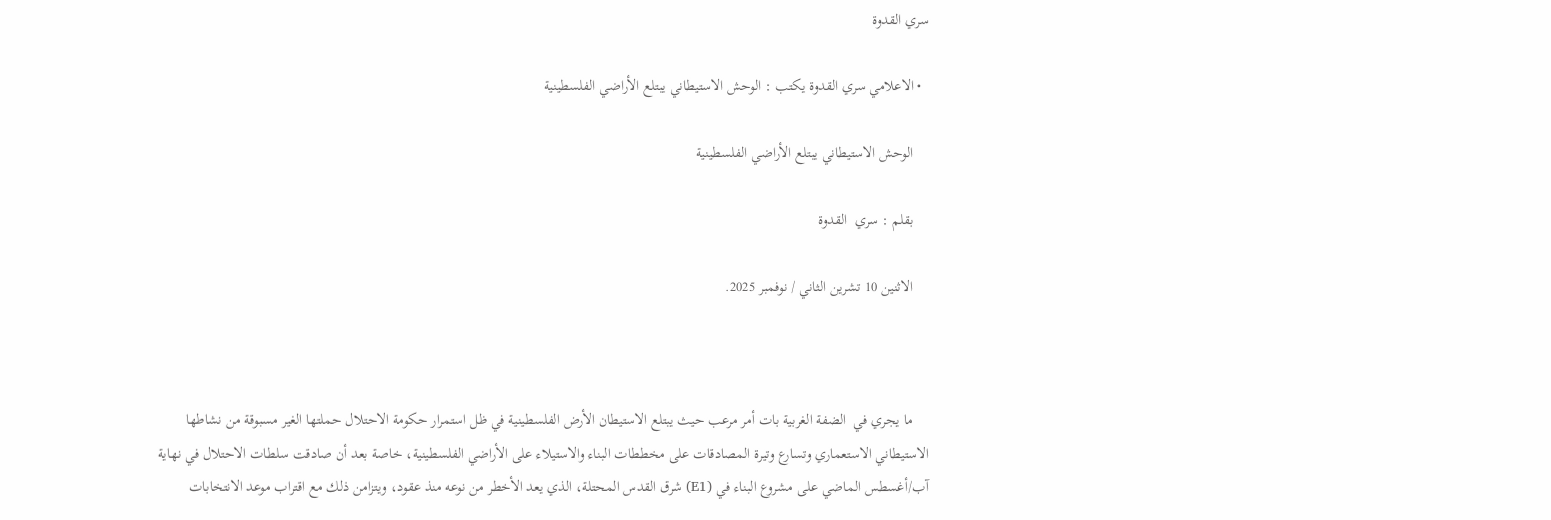سري القدوة

  • الاعلامي سري القدوة يكتب : الوحش الاستيطاني يبتلع الأراضي الفلسطينية

    الوحش الاستيطاني يبتلع الأراضي الفلسطينية

    بقلم : سري  القدوة

    الاثنين 10 تشرين الثاني / نوفمبر 2025.



    ما يجري في  الضفة الغربية بات أمر مرعب حيث يبتلع الاستيطان الأرض الفلسطينية في ظل استمرار حكومة الاحتلال حملتها الغير مسبوقة من نشاطها الاستيطاني الاستعماري وتسارع وتيرة المصادقات على مخططات البناء والاستيلاء على الأراضي الفلسطينية، خاصة بعد أن صادقت سلطات الاحتلال في نهاية آب/أغسطس الماضي على مشروع البناء في (E1) شرق القدس المحتلة، الذي يعد الأخطر من نوعه منذ عقود، ويتزامن ذلك مع اقتراب موعد الانتخابات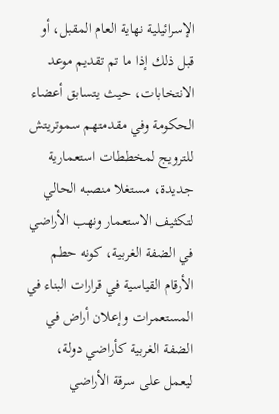الإسرائيلية نهاية العام المقبل، أو قبل ذلك إذا ما تم تقديم موعد الانتخابات، حيث يتسابق أعضاء الحكومة وفي مقدمتهم سموتريتش للترويج لمخططات استعمارية جديدة، مستغلا منصبه الحالي لتكثيف الاستعمار ونهب الأراضي في الضفة الغربية، كونه حطم الأرقام القياسية في قرارات البناء في المستعمرات وإعلان أراض في الضفة الغربية كأراضي دولة، ليعمل على سرقة الأراضي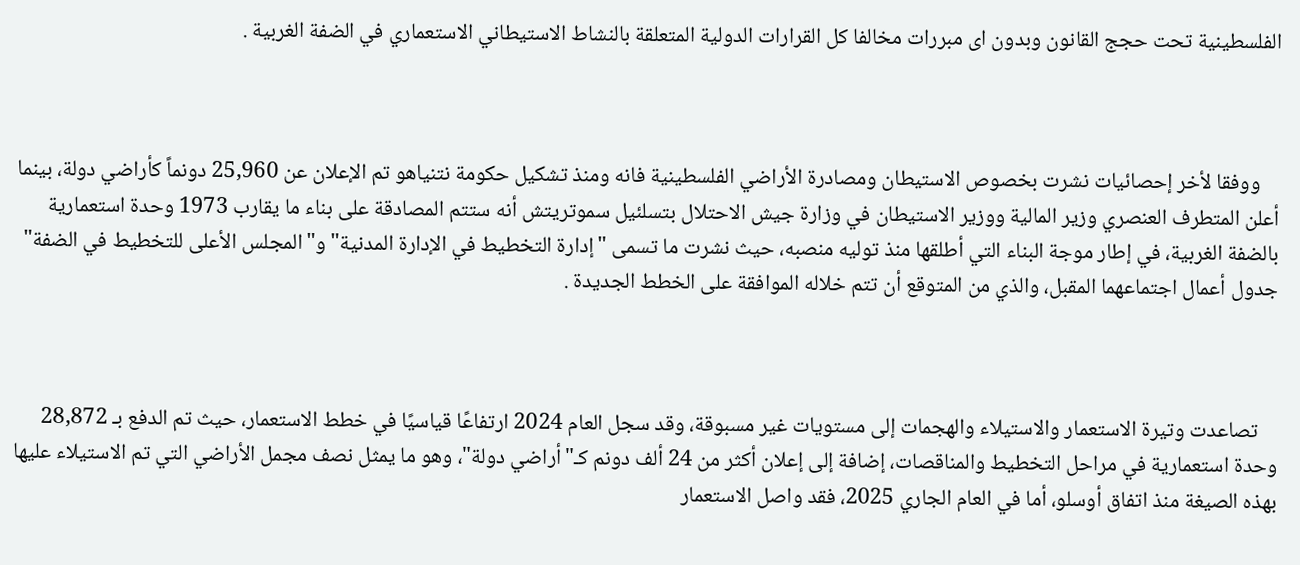الفلسطينية تحت حجج القانون وبدون اى مبررات مخالفا كل القرارات الدولية المتعلقة بالنشاط الاستيطاني الاستعماري في الضفة الغربية .



    ووفقا لأخر إحصائيات نشرت بخصوص الاستيطان ومصادرة الأراضي الفلسطينية فانه ومنذ تشكيل حكومة نتنياهو تم الإعلان عن 25,960 دونماً كأراضي دولة، بينما أعلن المتطرف العنصري وزير المالية ووزير الاستيطان في وزارة جيش الاحتلال بتسلئيل سموتريتش أنه ستتم المصادقة على بناء ما يقارب 1973 وحدة استعمارية بالضفة الغربية، في إطار موجة البناء التي أطلقها منذ توليه منصبه، حيث نشرت ما تسمى "إدارة التخطيط في الإدارة المدنية" و"المجلس الأعلى للتخطيط في الضفة" جدول أعمال اجتماعهما المقبل، والذي من المتوقع أن تتم خلاله الموافقة على الخطط الجديدة .



    تصاعدت وتيرة الاستعمار والاستيلاء والهجمات إلى مستويات غير مسبوقة، وقد سجل العام 2024 ارتفاعًا قياسيًا في خطط الاستعمار، حيث تم الدفع بـ 28,872 وحدة استعمارية في مراحل التخطيط والمناقصات، إضافة إلى إعلان أكثر من 24 ألف دونم كـ"أراضي دولة"، وهو ما يمثل نصف مجمل الأراضي التي تم الاستيلاء عليها بهذه الصيغة منذ اتفاق أوسلو، أما في العام الجاري 2025، فقد واصل الاستعمار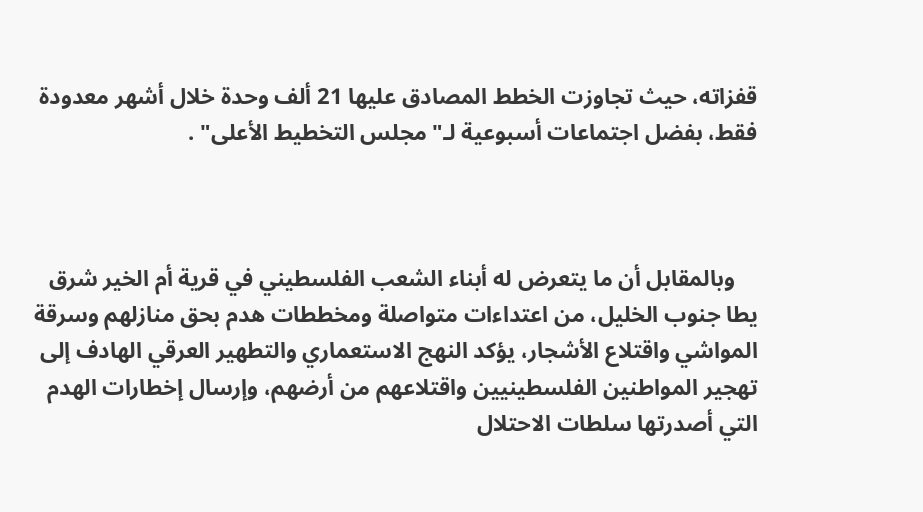قفزاته، حيث تجاوزت الخطط المصادق عليها 21 ألف وحدة خلال أشهر معدودة فقط، بفضل اجتماعات أسبوعية لـ"مجلس التخطيط الأعلى" .



    وبالمقابل أن ما يتعرض له أبناء الشعب الفلسطيني في قرية أم الخير شرق يطا جنوب الخليل، من اعتداءات متواصلة ومخططات هدم بحق منازلهم وسرقة المواشي واقتلاع الأشجار، يؤكد النهج الاستعماري والتطهير العرقي الهادف إلى تهجير المواطنين الفلسطينيين واقتلاعهم من أرضهم، وإرسال إخطارات الهدم التي أصدرتها سلطات الاحتلال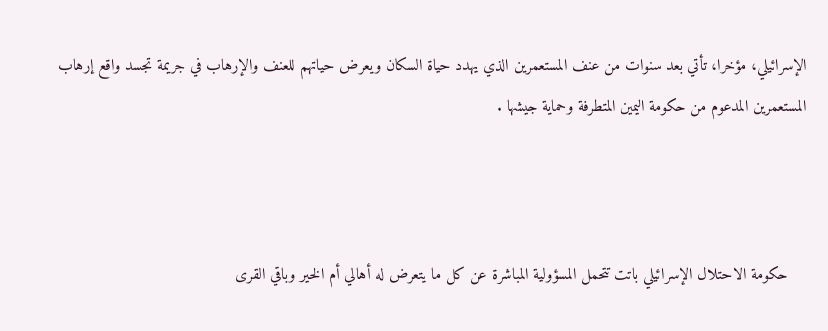الإسرائيلي، مؤخرا، تأتي بعد سنوات من عنف المستعمرين الذي يهدد حياة السكان ويعرض حياتهم للعنف والإرهاب في جريمة تجسد واقع إرهاب المستعمرين المدعوم من حكومة اليمين المتطرفة وحماية جيشها .



    حكومة الاحتلال الإسرائيلي باتت تتحمل المسؤولية المباشرة عن كل ما يتعرض له أهالي أم الخير وباقي القرى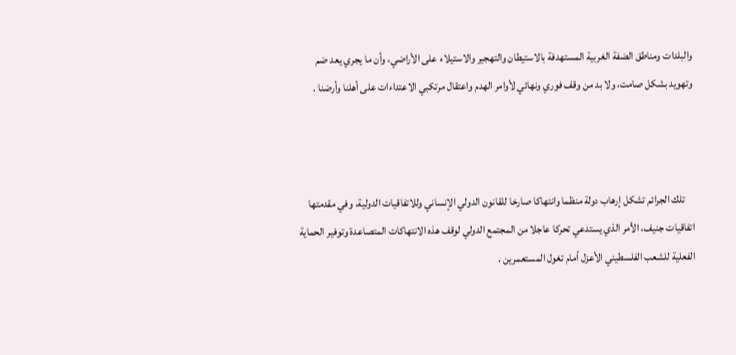والبلدات ومناطق الضفة الغربية المستهدفة بالاستيطان والتهجير والاستيلاء على الأراضي، وأن ما يجري يعد ضم وتهويد بشكل صامت، ولا بد من وقف فوري ونهائي لأوامر الهدم واعتقال مرتكبي الاعتداءات على أهلنا وأرضنا .



    تلك الجرائم تشكل إرهاب دولة منظما وانتهاكا صارخا للقانون الدولي الإنساني وللاتفاقيات الدولية، وفي مقدمتها اتفاقيات جنيف، الأمر الذي يستدعي تحركا عاجلا من المجتمع الدولي لوقف هذه الانتهاكات المتصاعدة وتوفير الحماية الفعلية للشعب الفلسطيني الأعزل أمام تغول المستعمرين .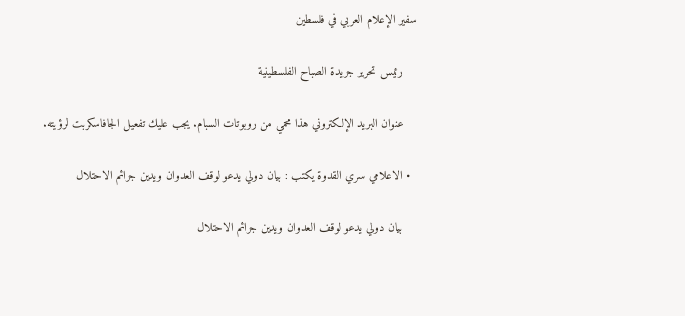سفير الإعلام العربي في فلسطين

    رئيس تحرير جريدة الصباح الفلسطينية

    عنوان البريد الإلكتروني هذا محمي من روبوتات السبام. يجب عليك تفعيل الجافاسكربت لرؤيته.

  • الاعلامي سري القدوة يكتب : بيان دولي يدعو لوقف العدوان ويدين جرائم الاحتلال

    بيان دولي يدعو لوقف العدوان ويدين جرائم الاحتلال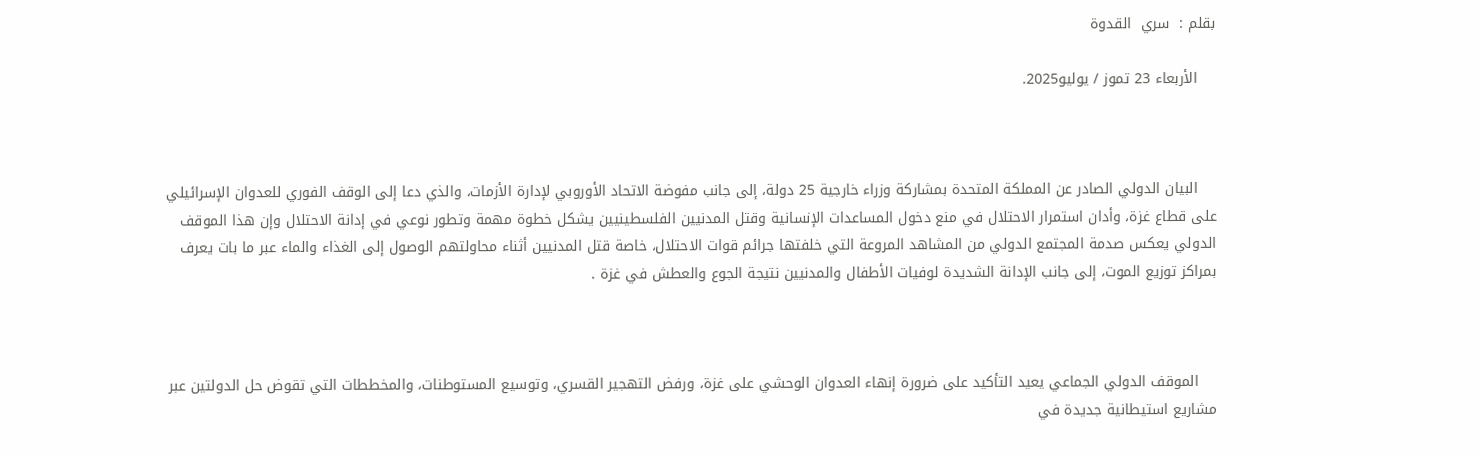بقلم :  سري  القدوة

    الأربعاء 23 تموز / يوليو2025.



    البيان الدولي الصادر عن المملكة المتحدة بمشاركة وزراء خارجية 25 دولة، إلى جانب مفوضة الاتحاد الأوروبي لإدارة الأزمات، والذي دعا إلى الوقف الفوري للعدوان الإسرائيلي على قطاع غزة، وأدان استمرار الاحتلال في منع دخول المساعدات الإنسانية وقتل المدنيين الفلسطينيين يشكل خطوة مهمة وتطور نوعي في إدانة الاحتلال وإن هذا الموقف الدولي يعكس صدمة المجتمع الدولي من المشاهد المروعة التي خلفتها جرائم قوات الاحتلال، خاصة قتل المدنيين أثناء محاولتهم الوصول إلى الغذاء والماء عبر ما بات يعرف بمراكز توزيع الموت، إلى جانب الإدانة الشديدة لوفيات الأطفال والمدنيين نتيجة الجوع والعطش في غزة .



    الموقف الدولي الجماعي يعيد التأكيد على ضرورة إنهاء العدوان الوحشي على غزة، ورفض التهجير القسري، وتوسيع المستوطنات، والمخططات التي تقوض حل الدولتين عبر مشاريع استيطانية جديدة في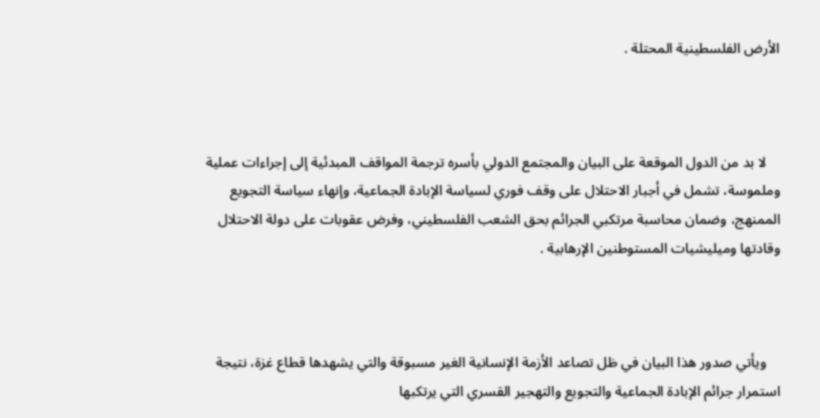الأرض الفلسطينية المحتلة .



    لا بد من الدول الموقعة على البيان والمجتمع الدولي بأسره ترجمة المواقف المبدئية إلى إجراءات عملية وملموسة، تشمل في أجبار الاحتلال على وقف فوري لسياسة الإبادة الجماعية، وإنهاء سياسة التجويع الممنهج، وضمان محاسبة مرتكبي الجرائم بحق الشعب الفلسطيني، وفرض عقوبات على دولة الاحتلال وقادتها وميليشيات المستوطنين الإرهابية .



    ويأتي صدور هذا البيان في ظل تصاعد الأزمة الإنسانية الغير مسبوقة والتي يشهدها قطاع غزة، نتيجة استمرار جرائم الإبادة الجماعية والتجويع والتهجير القسري التي يرتكبها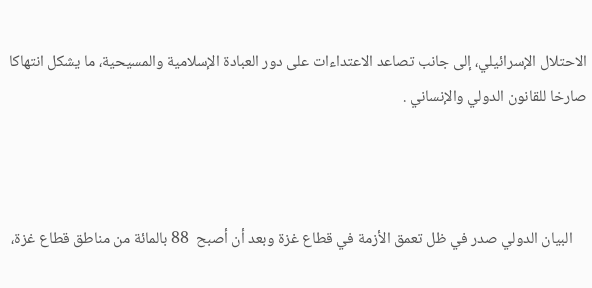الاحتلال الإسرائيلي، إلى جانب تصاعد الاعتداءات على دور العبادة الإسلامية والمسيحية، ما يشكل انتهاكا صارخا للقانون الدولي والإنساني .



    البيان الدولي صدر في ظل تعمق الأزمة في قطاع غزة وبعد أن أصبح  88 بالمائة من مناطق قطاع غزة،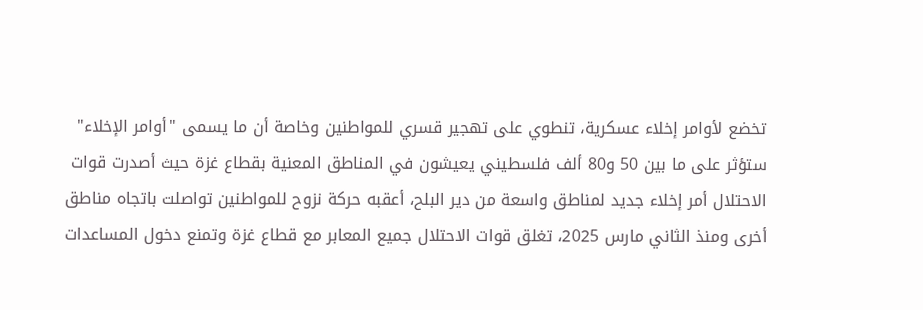تخضع لأوامر إخلاء عسكرية، تنطوي على تهجير قسري للمواطنين وخاصة أن ما يسمى "أوامر الإخلاء" ستؤثر على ما بين 50 و80 ألف فلسطيني يعيشون في المناطق المعنية بقطاع غزة حيث أصدرت قوات الاحتلال أمر إخلاء جديد لمناطق واسعة من دير البلح، أعقبه حركة نزوح للمواطنين تواصلت باتجاه مناطق أخرى ومنذ الثاني مارس 2025، تغلق قوات الاحتلال جميع المعابر مع قطاع غزة وتمنع دخول المساعدات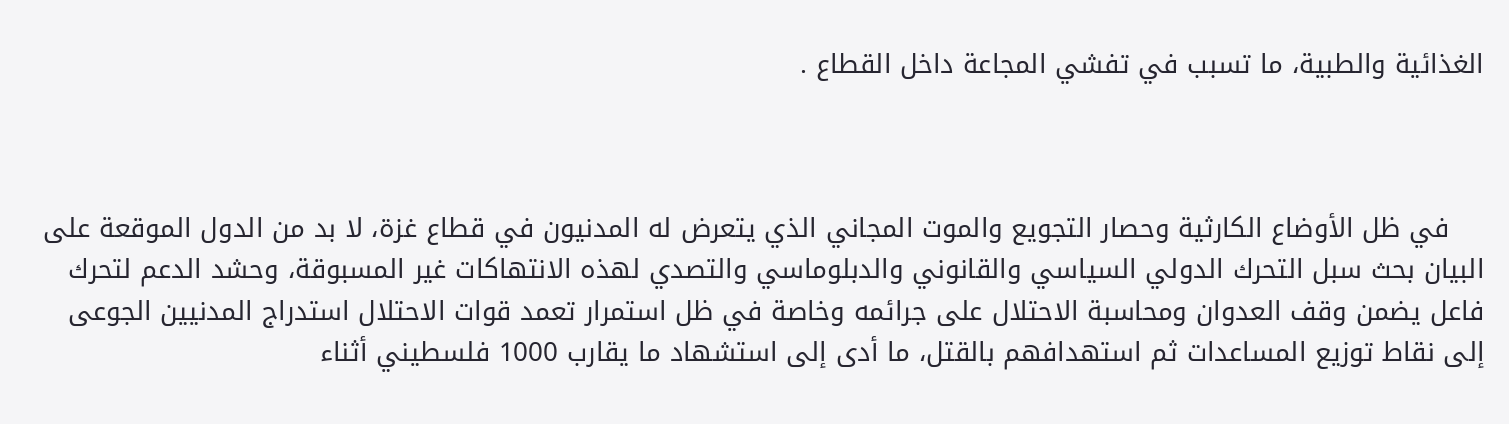الغذائية والطبية، ما تسبب في تفشي المجاعة داخل القطاع .



    في ظل الأوضاع الكارثية وحصار التجويع والموت المجاني الذي يتعرض له المدنيون في قطاع غزة، لا بد من الدول الموقعة على البيان بحث سبل التحرك الدولي السياسي والقانوني والدبلوماسي والتصدي لهذه الانتهاكات غير المسبوقة، وحشد الدعم لتحرك فاعل يضمن وقف العدوان ومحاسبة الاحتلال على جرائمه وخاصة في ظل استمرار تعمد قوات الاحتلال استدراج المدنيين الجوعى إلى نقاط توزيع المساعدات ثم استهدافهم بالقتل، ما أدى إلى استشهاد ما يقارب 1000 فلسطيني أثناء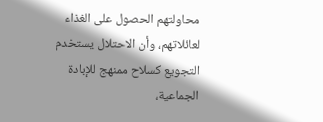محاولتهم الحصول على الغذاء لعائلاتهم، وأن الاحتلال يستخدم التجويع كسلاح ممنهج للإبادة الجماعية،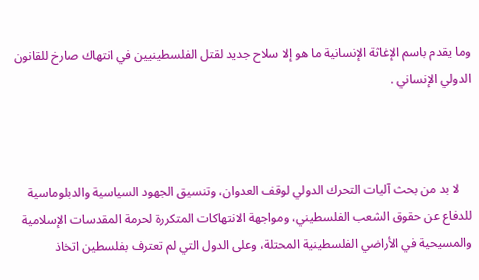وما يقدم باسم الإغاثة الإنسانية ما هو إلا سلاح جديد لقتل الفلسطينيين في انتهاك صارخ للقانون الدولي الإنساني .



    لا بد من بحث آليات التحرك الدولي لوقف العدوان، وتنسيق الجهود السياسية والدبلوماسية للدفاع عن حقوق الشعب الفلسطيني، ومواجهة الانتهاكات المتكررة لحرمة المقدسات الإسلامية والمسيحية في الأراضي الفلسطينية المحتلة، وعلى الدول التي لم تعترف بفلسطين اتخاذ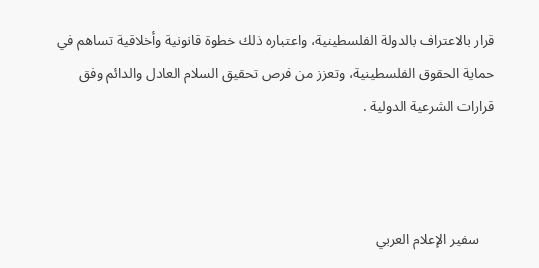قرار بالاعتراف بالدولة الفلسطينية، واعتباره ذلك خطوة قانونية وأخلاقية تساهم في حماية الحقوق الفلسطينية، وتعزز من فرص تحقيق السلام العادل والدائم وفق قرارات الشرعية الدولية .



    سفير الإعلام العربي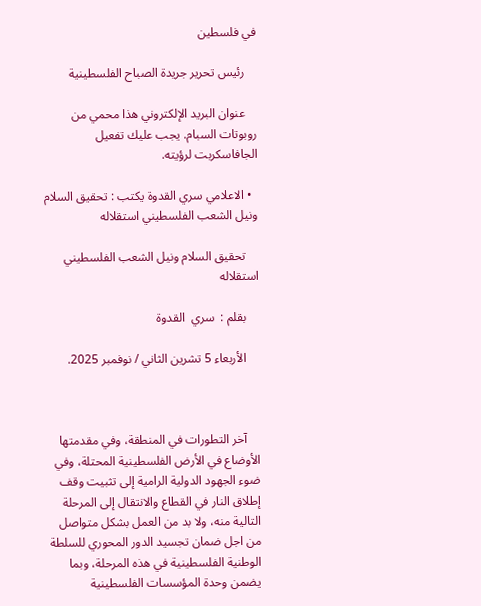في فلسطين

    رئيس تحرير جريدة الصباح الفلسطينية

    عنوان البريد الإلكتروني هذا محمي من روبوتات السبام. يجب عليك تفعيل الجافاسكربت لرؤيته.

  • الاعلامي سري القدوة يكتب : تحقيق السلام ونيل الشعب الفلسطيني استقلاله

    تحقيق السلام ونيل الشعب الفلسطيني استقلاله

    بقلم :  سري  القدوة

    الأربعاء 5 تشرين الثاني / نوفمبر 2025.



    آخر التطورات في المنطقة، وفي مقدمتها الأوضاع في الأرض الفلسطينية المحتلة، وفي ضوء الجهود الدولية الرامية إلى تثبيت وقف إطلاق النار في القطاع والانتقال إلى المرحلة التالية منه، ولا بد من العمل بشكل متواصل من اجل ضمان تجسيد الدور المحوري للسلطة الوطنية الفلسطينية في هذه المرحلة، وبما يضمن وحدة المؤسسات الفلسطينية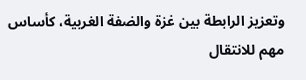وتعزيز الرابطة بين غزة والضفة الغربية، كأساس مهم للانتقال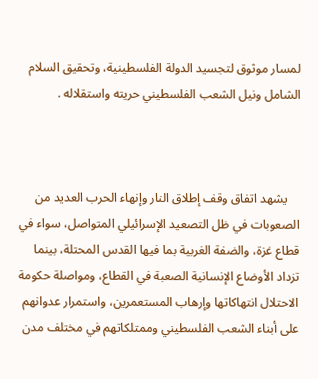لمسار موثوق لتجسيد الدولة الفلسطينية، وتحقيق السلام الشامل ونيل الشعب الفلسطيني حريته واستقلاله .



    يشهد اتفاق وقف إطلاق النار وإنهاء الحرب العديد من الصعوبات في ظل التصعيد الإسرائيلي المتواصل، سواء في قطاع غزة، والضفة الغربية بما فيها القدس المحتلة، بينما تزداد الأوضاع الإنسانية الصعبة في القطاع، ومواصلة حكومة الاحتلال انتهاكاتها وإرهاب المستعمرين، واستمرار عدوانهم على أبناء الشعب الفلسطيني وممتلكاتهم في مختلف مدن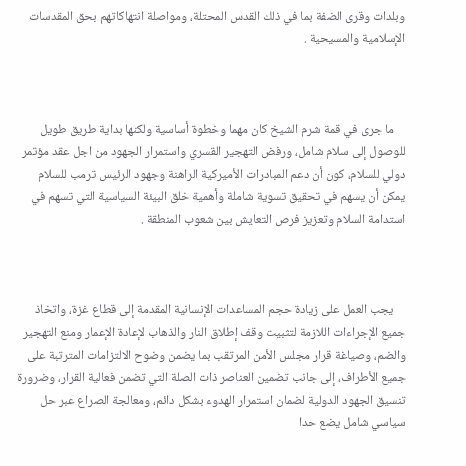وبلدات وقرى الضفة بما في ذلك القدس المحتلة، ومواصلة انتهاكاتهم بحق المقدسات الإسلامية والمسيحية .



    ما جرى في قمة شرم الشيخ كان مهما وخطوة أساسية ولكنها بداية طريق طويل للوصول إلى سلام شامل، ورفض التهجير القسري واستمرار الجهود من اجل عقد مؤتمر دولي للسلام، كون أن دعم المبادرات الأميركية الراهنة وجهود الرئيس ترمب للسلام يمكن أن يسهم في تحقيق تسوية شاملة وأهمية خلق البيئة السياسية التي تسهم في استدامة السلام وتعزيز فرص التعايش بين شعوب المنطقة .



    يجب العمل على زيادة حجم المساعدات الإنسانية المقدمة إلى قطاع غزة، واتخاذ جميع الإجراءات اللازمة لتثبيت وقف إطلاق النار والذهاب لإعادة الإعمار ومنع التهجير والضم، وصياغة قرار مجلس الأمن المرتقب بما يضمن وضوح الالتزامات المترتبة على جميع الأطراف، إلى جانب تضمين العناصر ذات الصلة التي تضمن فعالية القرار، وضرورة تنسيق الجهود الدولية لضمان استمرار الهدوء بشكل دائم، ومعالجة الصراع عبر حل سياسي شامل يضع حدا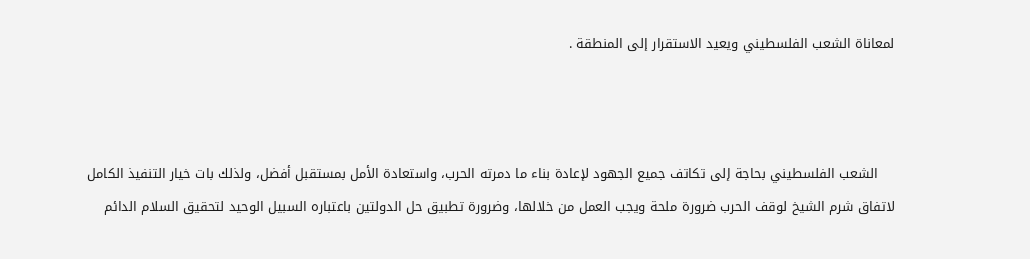لمعاناة الشعب الفلسطيني ويعيد الاستقرار إلى المنطقة .



    الشعب الفلسطيني بحاجة إلى تكاتف جميع الجهود لإعادة بناء ما دمرته الحرب، واستعادة الأمل بمستقبل أفضل، ولذلك بات خيار التنفيذ الكامل لاتفاق شرم الشيخ لوقف الحرب ضرورة ملحة ويجب العمل من خلالها، وضرورة تطبيق حل الدولتين باعتباره السبيل الوحيد لتحقيق السلام الدائم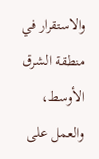والاستقرار في منطقة الشرق الأوسط، والعمل على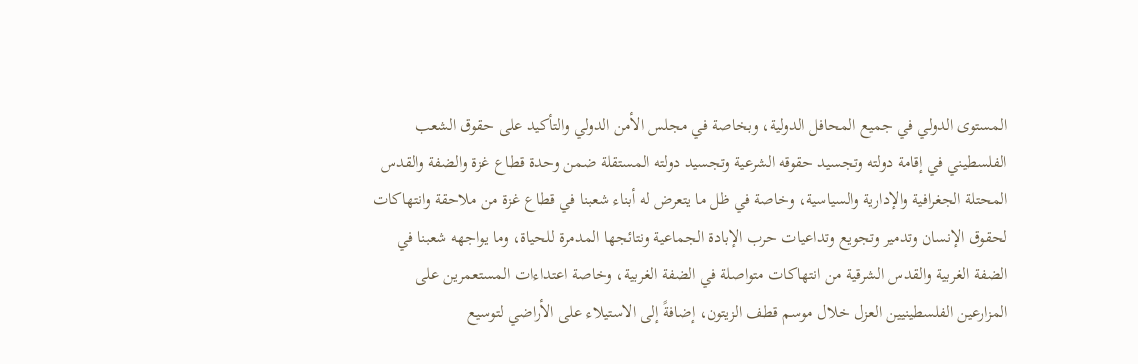المستوى الدولي في جميع المحافل الدولية، وبخاصة في مجلس الأمن الدولي والتأكيد على حقوق الشعب الفلسطيني في إقامة دولته وتجسيد حقوقه الشرعية وتجسيد دولته المستقلة ضمن وحدة قطاع غزة والضفة والقدس المحتلة الجغرافية والإدارية والسياسية، وخاصة في ظل ما يتعرض له أبناء شعبنا في قطاع غزة من ملاحقة وانتهاكات لحقوق الإنسان وتدمير وتجويع وتداعيات حرب الإبادة الجماعية ونتائجها المدمرة للحياة، وما يواجهه شعبنا في الضفة الغربية والقدس الشرقية من انتهاكات متواصلة في الضفة الغربية، وخاصة اعتداءات المستعمرين على المزارعين الفلسطينيين العزل خلال موسم قطف الزيتون، إضافةً إلى الاستيلاء على الأراضي لتوسيع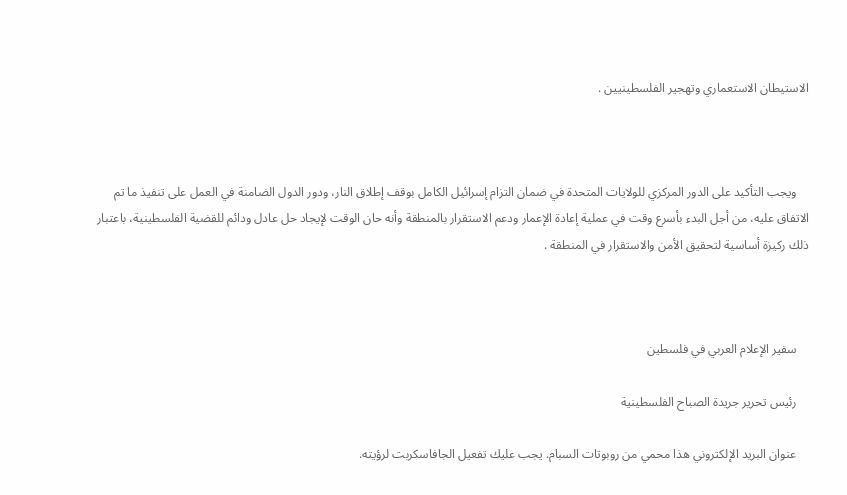الاستيطان الاستعماري وتهجير الفلسطينيين .



    ويجب التأكيد على الدور المركزي للولايات المتحدة في ضمان التزام إسرائيل الكامل بوقف إطلاق النار، ودور الدول الضامنة في العمل على تنفيذ ما تم الاتفاق عليه، من أجل البدء بأسرع وقت في عملية إعادة الإعمار ودعم الاستقرار بالمنطقة وأنه حان الوقت لإيجاد حل عادل ودائم للقضية الفلسطينية، باعتبار ذلك ركيزة أساسية لتحقيق الأمن والاستقرار في المنطقة .



    سفير الإعلام العربي في فلسطين

    رئيس تحرير جريدة الصباح الفلسطينية

    عنوان البريد الإلكتروني هذا محمي من روبوتات السبام. يجب عليك تفعيل الجافاسكربت لرؤيته.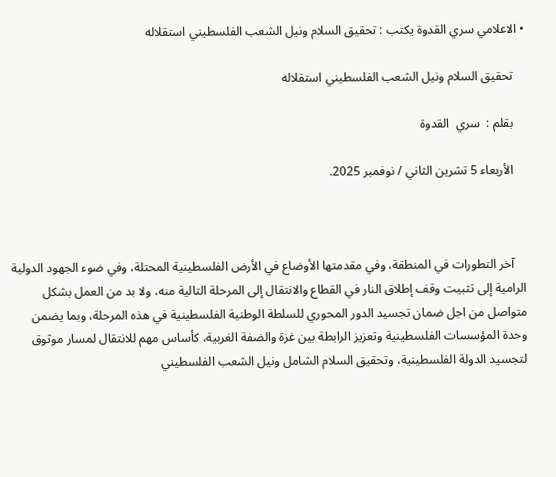• الاعلامي سري القدوة يكتب : تحقيق السلام ونيل الشعب الفلسطيني استقلاله

    تحقيق السلام ونيل الشعب الفلسطيني استقلاله

    بقلم :  سري  القدوة

    الأربعاء 5 تشرين الثاني / نوفمبر 2025.



    آخر التطورات في المنطقة، وفي مقدمتها الأوضاع في الأرض الفلسطينية المحتلة، وفي ضوء الجهود الدولية الرامية إلى تثبيت وقف إطلاق النار في القطاع والانتقال إلى المرحلة التالية منه، ولا بد من العمل بشكل متواصل من اجل ضمان تجسيد الدور المحوري للسلطة الوطنية الفلسطينية في هذه المرحلة، وبما يضمن وحدة المؤسسات الفلسطينية وتعزيز الرابطة بين غزة والضفة الغربية، كأساس مهم للانتقال لمسار موثوق لتجسيد الدولة الفلسطينية، وتحقيق السلام الشامل ونيل الشعب الفلسطيني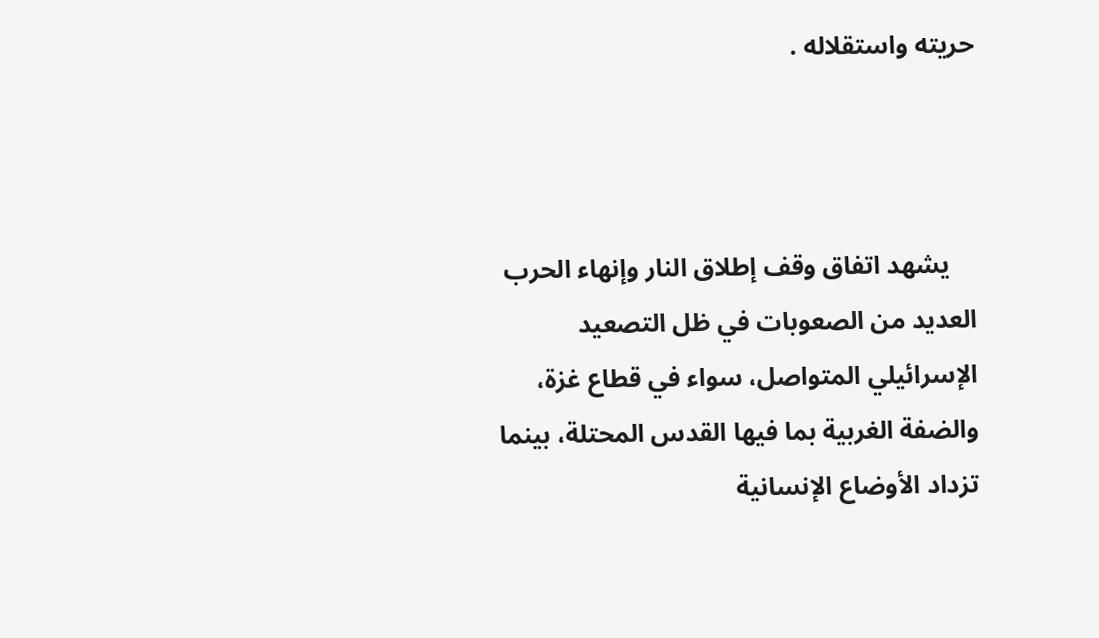حريته واستقلاله .



    يشهد اتفاق وقف إطلاق النار وإنهاء الحرب العديد من الصعوبات في ظل التصعيد الإسرائيلي المتواصل، سواء في قطاع غزة، والضفة الغربية بما فيها القدس المحتلة، بينما تزداد الأوضاع الإنسانية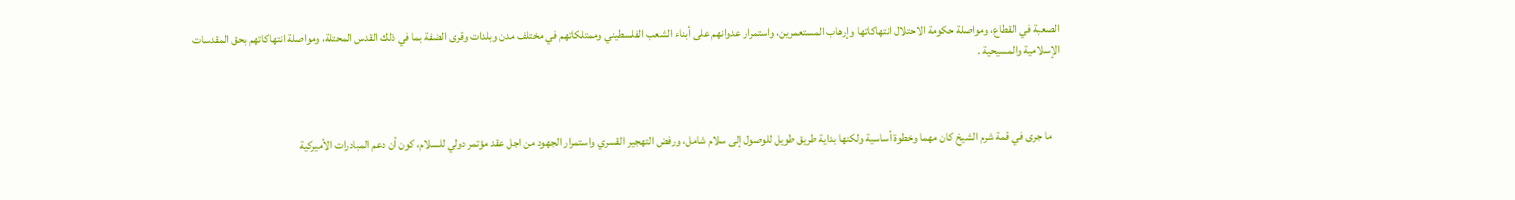الصعبة في القطاع، ومواصلة حكومة الاحتلال انتهاكاتها وإرهاب المستعمرين، واستمرار عدوانهم على أبناء الشعب الفلسطيني وممتلكاتهم في مختلف مدن وبلدات وقرى الضفة بما في ذلك القدس المحتلة، ومواصلة انتهاكاتهم بحق المقدسات الإسلامية والمسيحية .



    ما جرى في قمة شرم الشيخ كان مهما وخطوة أساسية ولكنها بداية طريق طويل للوصول إلى سلام شامل، ورفض التهجير القسري واستمرار الجهود من اجل عقد مؤتمر دولي للسلام، كون أن دعم المبادرات الأميركية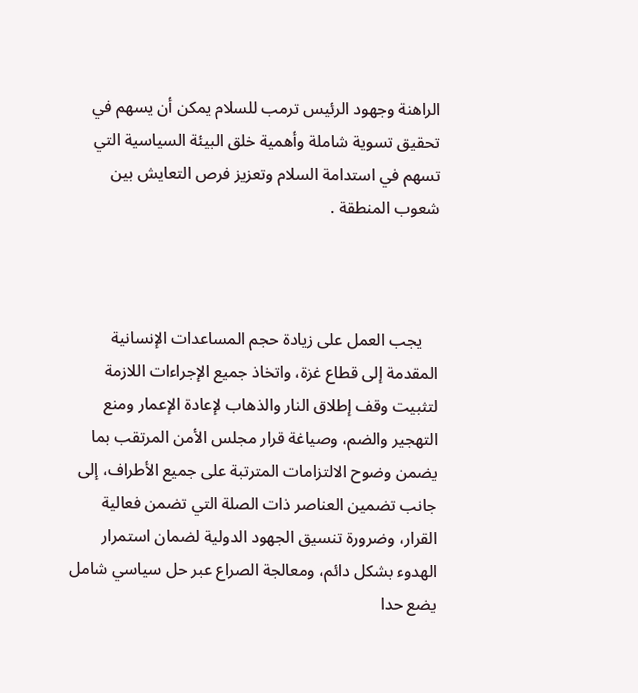الراهنة وجهود الرئيس ترمب للسلام يمكن أن يسهم في تحقيق تسوية شاملة وأهمية خلق البيئة السياسية التي تسهم في استدامة السلام وتعزيز فرص التعايش بين شعوب المنطقة .



    يجب العمل على زيادة حجم المساعدات الإنسانية المقدمة إلى قطاع غزة، واتخاذ جميع الإجراءات اللازمة لتثبيت وقف إطلاق النار والذهاب لإعادة الإعمار ومنع التهجير والضم، وصياغة قرار مجلس الأمن المرتقب بما يضمن وضوح الالتزامات المترتبة على جميع الأطراف، إلى جانب تضمين العناصر ذات الصلة التي تضمن فعالية القرار، وضرورة تنسيق الجهود الدولية لضمان استمرار الهدوء بشكل دائم، ومعالجة الصراع عبر حل سياسي شامل يضع حدا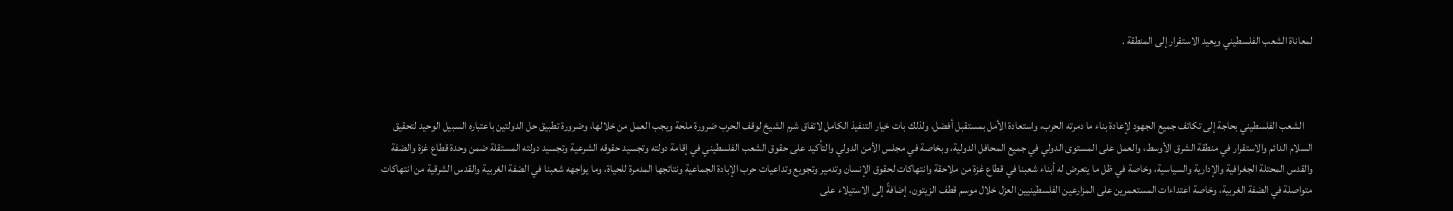لمعاناة الشعب الفلسطيني ويعيد الاستقرار إلى المنطقة .



    الشعب الفلسطيني بحاجة إلى تكاتف جميع الجهود لإعادة بناء ما دمرته الحرب، واستعادة الأمل بمستقبل أفضل، ولذلك بات خيار التنفيذ الكامل لاتفاق شرم الشيخ لوقف الحرب ضرورة ملحة ويجب العمل من خلالها، وضرورة تطبيق حل الدولتين باعتباره السبيل الوحيد لتحقيق السلام الدائم والاستقرار في منطقة الشرق الأوسط، والعمل على المستوى الدولي في جميع المحافل الدولية، وبخاصة في مجلس الأمن الدولي والتأكيد على حقوق الشعب الفلسطيني في إقامة دولته وتجسيد حقوقه الشرعية وتجسيد دولته المستقلة ضمن وحدة قطاع غزة والضفة والقدس المحتلة الجغرافية والإدارية والسياسية، وخاصة في ظل ما يتعرض له أبناء شعبنا في قطاع غزة من ملاحقة وانتهاكات لحقوق الإنسان وتدمير وتجويع وتداعيات حرب الإبادة الجماعية ونتائجها المدمرة للحياة، وما يواجهه شعبنا في الضفة الغربية والقدس الشرقية من انتهاكات متواصلة في الضفة الغربية، وخاصة اعتداءات المستعمرين على المزارعين الفلسطينيين العزل خلال موسم قطف الزيتون، إضافةً إلى الاستيلاء على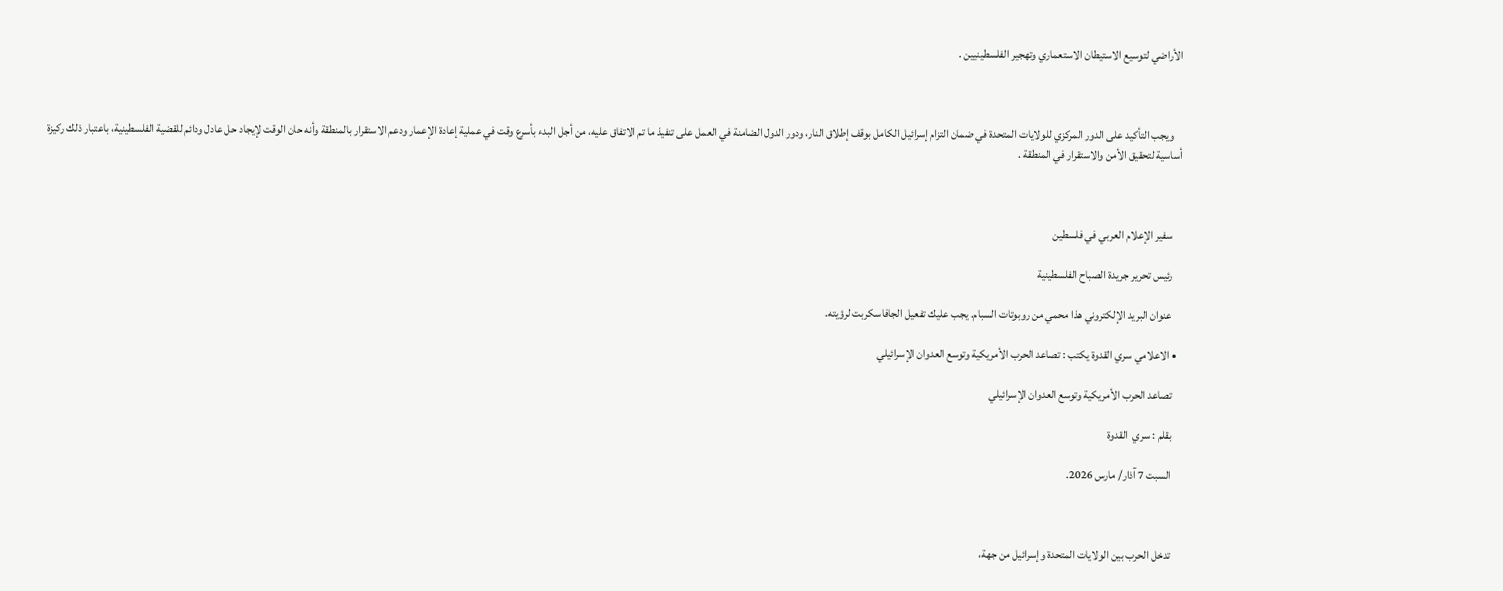الأراضي لتوسيع الاستيطان الاستعماري وتهجير الفلسطينيين .



    ويجب التأكيد على الدور المركزي للولايات المتحدة في ضمان التزام إسرائيل الكامل بوقف إطلاق النار، ودور الدول الضامنة في العمل على تنفيذ ما تم الاتفاق عليه، من أجل البدء بأسرع وقت في عملية إعادة الإعمار ودعم الاستقرار بالمنطقة وأنه حان الوقت لإيجاد حل عادل ودائم للقضية الفلسطينية، باعتبار ذلك ركيزة أساسية لتحقيق الأمن والاستقرار في المنطقة .



    سفير الإعلام العربي في فلسطين

    رئيس تحرير جريدة الصباح الفلسطينية

    عنوان البريد الإلكتروني هذا محمي من روبوتات السبام. يجب عليك تفعيل الجافاسكربت لرؤيته.

  • الاعلامي سري القدوة يكتب : تصاعد الحرب الأمريكية وتوسع العدوان الإسرائيلي

    تصاعد الحرب الأمريكية وتوسع العدوان الإسرائيلي

    بقلم : سري  القدوة

    السبت 7 آذار/ مارس 2026.



    تدخل الحرب بين الولايات المتحدة وإسرائيل من جهة،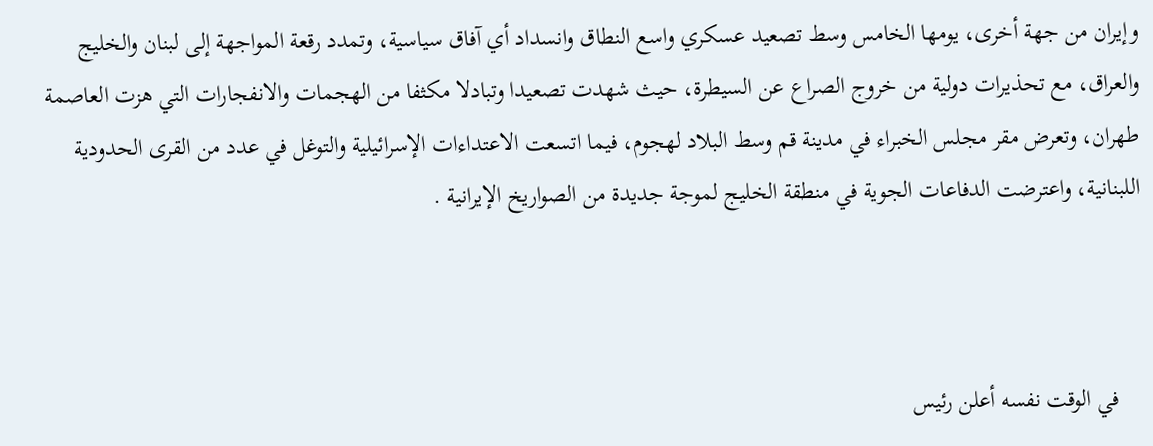وإيران من جهة أخرى، يومها الخامس وسط تصعيد عسكري واسع النطاق وانسداد أي آفاق سياسية، وتمدد رقعة المواجهة إلى لبنان والخليج والعراق، مع تحذيرات دولية من خروج الصراع عن السيطرة، حيث شهدت تصعيدا وتبادلا مكثفا من الهجمات والانفجارات التي هزت العاصمة طهران، وتعرض مقر مجلس الخبراء في مدينة قم وسط البلاد لهجوم، فيما اتسعت الاعتداءات الإسرائيلية والتوغل في عدد من القرى الحدودية اللبنانية، واعترضت الدفاعات الجوية في منطقة الخليج لموجة جديدة من الصواريخ الإيرانية .



    في الوقت نفسه أعلن رئيس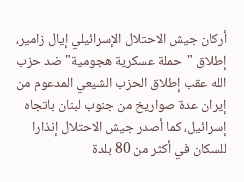أركان جيش الاحتلال الإسرائيلي إيال زامير، إطلاق "حملة عسكرية هجومية" ضد حزب الله عقب إطلاق الحزب الشيعي المدعوم من إيران عدة صواريخ من جنوب لبنان باتجاه إسرائيل، كما أصدر جيش الاحتلال إنذارا للسكان في أكثر من 80 بلدة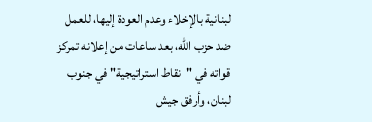لبنانية بالإخلاء وعدم العودة إليها، للعمل ضد حزب الله، بعد ساعات من إعلانه تمركز قواته في "نقاط استراتيجية" في جنوب لبنان، وأرفق جيش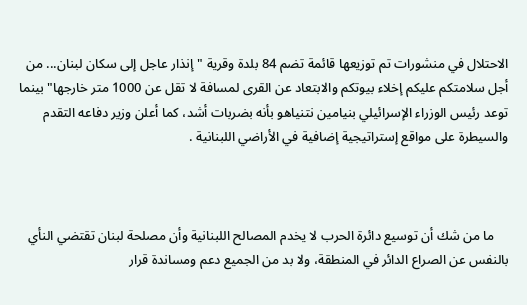الاحتلال في منشورات تم توزيعها قائمة تضم 84 بلدة وقرية "إنذار عاجل إلى سكان لبنان... من أجل سلامتكم عليكم إخلاء بيوتكم والابتعاد عن القرى لمسافة لا تقل عن 1000 متر خارجها" بينما توعد رئيس الوزراء الإسرائيلي بنيامين نتنياهو بأنه بضربات أشد، كما أعلن وزير دفاعه التقدم والسيطرة على مواقع إستراتيجية إضافية في الأراضي اللبنانية .



    ما من شك أن توسيع دائرة الحرب لا يخدم المصالح اللبنانية وأن مصلحة لبنان تقتضي النأي بالنفس عن الصراع الدائر في المنطقة، ولا بد من الجميع دعم ومساندة قرار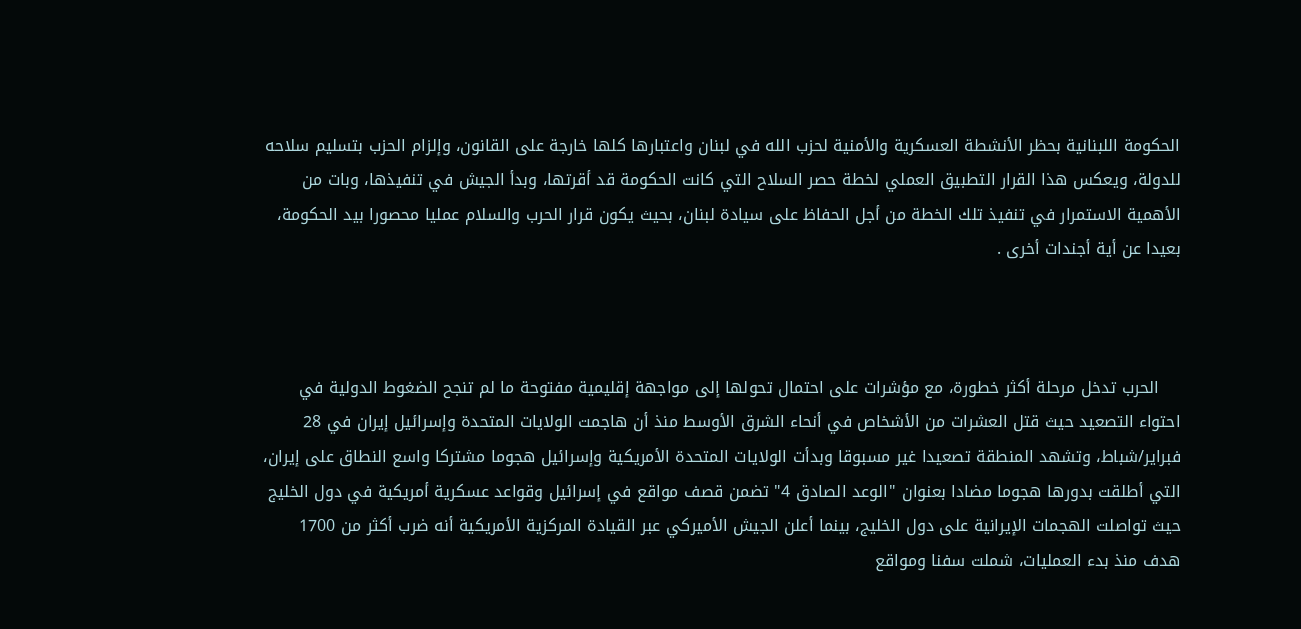الحكومة اللبنانية بحظر الأنشطة العسكرية والأمنية لحزب الله في لبنان واعتبارها كلها خارجة على القانون، وإلزام الحزب بتسليم سلاحه للدولة، ويعكس هذا القرار التطبيق العملي لخطة حصر السلاح التي كانت الحكومة قد أقرتها، وبدأ الجيش في تنفيذها، وبات من الأهمية الاستمرار في تنفيذ تلك الخطة من أجل الحفاظ على سيادة لبنان، بحيث يكون قرار الحرب والسلام عمليا محصورا بيد الحكومة، بعيدا عن أية أجندات أخرى .



    الحرب تدخل مرحلة أكثر خطورة، مع مؤشرات على احتمال تحولها إلى مواجهة إقليمية مفتوحة ما لم تنجح الضغوط الدولية في احتواء التصعيد حيث قتل العشرات من الأشخاص في أنحاء الشرق الأوسط منذ أن هاجمت الولايات المتحدة وإسرائيل إيران في 28 فبراير/شباط، وتشهد المنطقة تصعيدا غير مسبوقا وبدأت الولايات المتحدة الأمريكية وإسرائيل هجوما مشتركا واسع النطاق على إيران، التي أطلقت بدورها هجوما مضادا بعنوان "الوعد الصادق 4" تضمن قصف مواقع في إسرائيل وقواعد عسكرية أمريكية في دول الخليج حيث تواصلت الهجمات الإيرانية على دول الخليج، بينما أعلن الجيش الأميركي عبر القيادة المركزية الأمريكية أنه ضرب أكثر من 1700 هدف منذ بدء العمليات، شملت سفنا ومواقع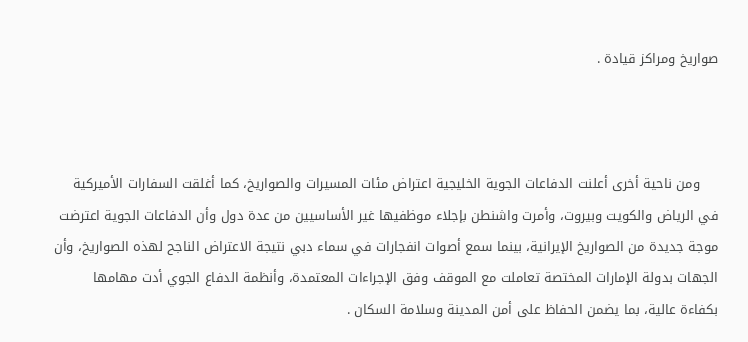صواريخ ومراكز قيادة .



    ومن ناحية أخرى أعلنت الدفاعات الجوية الخليجية اعتراض مئات المسيرات والصواريخ، كما أغلقت السفارات الأميركية في الرياض والكويت وبيروت، وأمرت واشنطن بإجلاء موظفيها غير الأساسيين من عدة دول وأن الدفاعات الجوية اعترضت موجة جديدة من الصواريخ الإيرانية، بينما سمع أصوات انفجارات في سماء دبي نتيجة الاعتراض الناجح لهذه الصواريخ، وأن الجهات بدولة الإمارات المختصة تعاملت مع الموقف وفق الإجراءات المعتمدة، وأنظمة الدفاع الجوي أدت مهامها بكفاءة عالية، بما يضمن الحفاظ على أمن المدينة وسلامة السكان .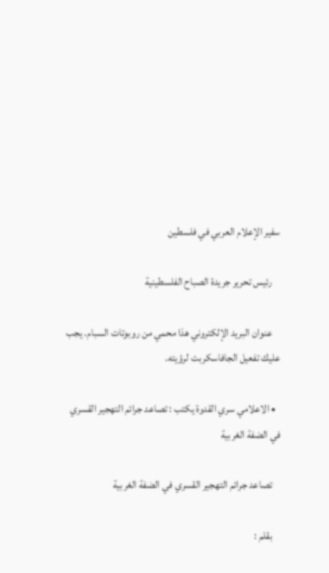سفير الإعلام العربي في فلسطين

    رئيس تحرير جريدة الصباح الفلسطينية

    عنوان البريد الإلكتروني هذا محمي من روبوتات السبام. يجب عليك تفعيل الجافاسكربت لرؤيته.

  • الاعلامي سري القدوة يكتب : تصاعد جرائم التهجير القسري في الضفة الغربية

    تصاعد جرائم التهجير القسري في الضفة الغربية

    بقلم :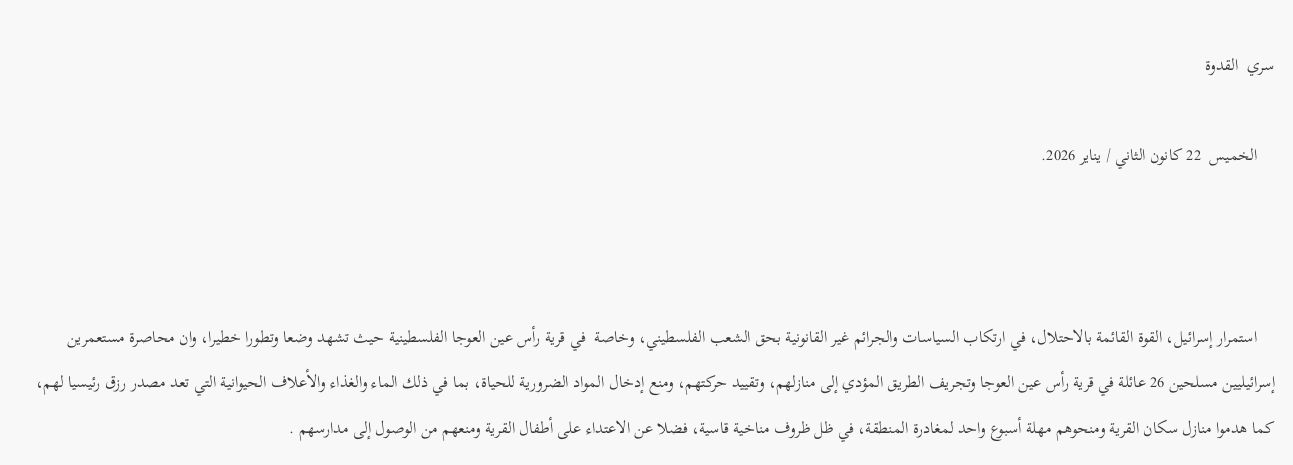سري  القدوة

    الخميس  22 كانون الثاني / يناير 2026.



    استمرار إسرائيل، القوة القائمة بالاحتلال، في ارتكاب السياسات والجرائم غير القانونية بحق الشعب الفلسطيني، وخاصة  في قرية رأس عين العوجا الفلسطينية حيث تشهد وضعا وتطورا خطيرا، وان محاصرة مستعمرين إسرائيليين مسلحين 26 عائلة في قرية رأس عين العوجا وتجريف الطريق المؤدي إلى منازلهم، وتقييد حركتهم، ومنع إدخال المواد الضرورية للحياة، بما في ذلك الماء والغذاء والأعلاف الحيوانية التي تعد مصدر رزق رئيسيا لهم، كما هدموا منازل سكان القرية ومنحوهم مهلة أسبوع واحد لمغادرة المنطقة، في ظل ظروف مناخية قاسية، فضلا عن الاعتداء على أطفال القرية ومنعهم من الوصول إلى مدارسهم .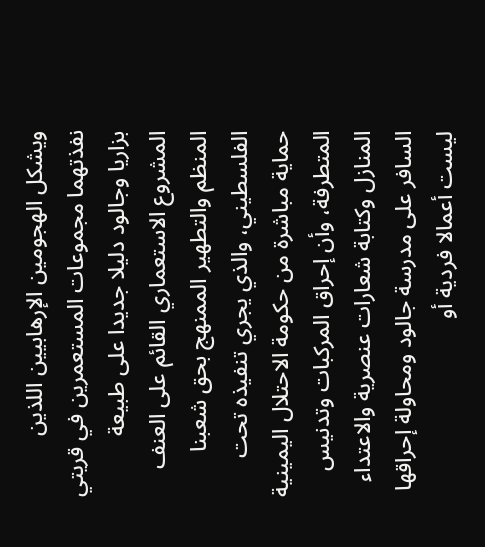ويشكل الهجومين الإرهابيين اللذين نفذتهما مجموعات المستعمرين في قريتي بزاريا وجالود دليلا جديدا على طبيعة المشروع الاستعماري القائم على العنف المنظم والتطهير الممنهج بحق شعبنا الفلسطيني، والذي يجري تنفيذه تحت حماية مباشرة من حكومة الاحتلال اليمينية المتطرفة، وأن إحراق المركبات وتدنيس المنازل وكتابة شعارات عنصرية والاعتداء السافر على مدرسة جالود ومحاولة إحراقها ليست أعمالا فردية أو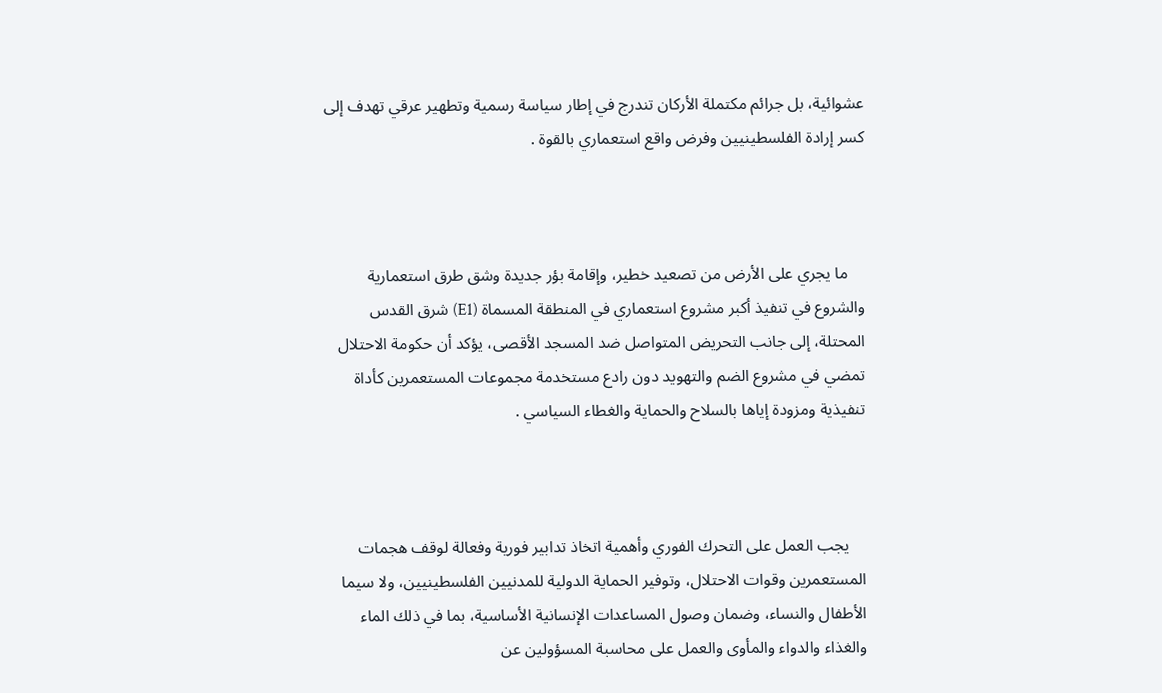عشوائية، بل جرائم مكتملة الأركان تندرج في إطار سياسة رسمية وتطهير عرقي تهدف إلى كسر إرادة الفلسطينيين وفرض واقع استعماري بالقوة .



    ما يجري على الأرض من تصعيد خطير، وإقامة بؤر جديدة وشق طرق استعمارية والشروع في تنفيذ أكبر مشروع استعماري في المنطقة المسماة (E1) شرق القدس المحتلة، إلى جانب التحريض المتواصل ضد المسجد الأقصى، يؤكد أن حكومة الاحتلال تمضي في مشروع الضم والتهويد دون رادع مستخدمة مجموعات المستعمرين كأداة تنفيذية ومزودة إياها بالسلاح والحماية والغطاء السياسي .



    يجب العمل على التحرك الفوري وأهمية اتخاذ تدابير فورية وفعالة لوقف هجمات المستعمرين وقوات الاحتلال، وتوفير الحماية الدولية للمدنيين الفلسطينيين، ولا سيما الأطفال والنساء، وضمان وصول المساعدات الإنسانية الأساسية، بما في ذلك الماء والغذاء والدواء والمأوى والعمل على محاسبة المسؤولين عن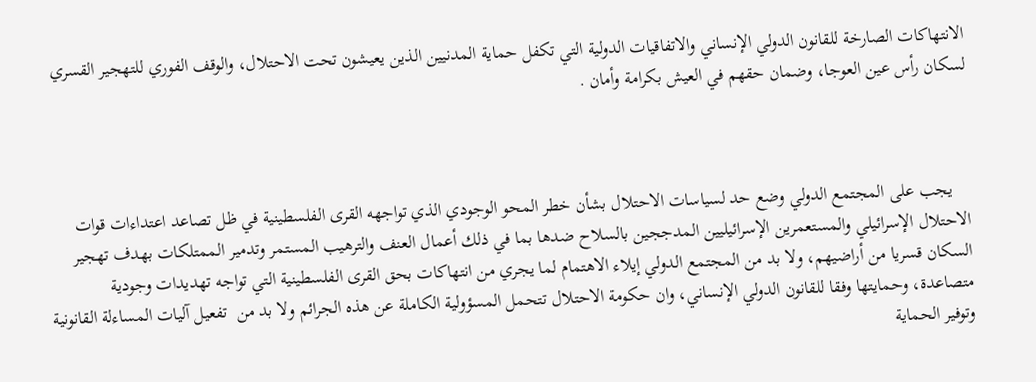الانتهاكات الصارخة للقانون الدولي الإنساني والاتفاقيات الدولية التي تكفل حماية المدنيين الذين يعيشون تحت الاحتلال، والوقف الفوري للتهجير القسري لسكان رأس عين العوجا، وضمان حقهم في العيش بكرامة وأمان .



    يجب على المجتمع الدولي وضع حد لسياسات الاحتلال بشأن خطر المحو الوجودي الذي تواجهه القرى الفلسطينية في ظل تصاعد اعتداءات قوات الاحتلال الإسرائيلي والمستعمرين الإسرائيليين المدججين بالسلاح ضدها بما في ذلك أعمال العنف والترهيب المستمر وتدمير الممتلكات بهدف تهجير السكان قسريا من أراضيهم، ولا بد من المجتمع الدولي إيلاء الاهتمام لما يجري من انتهاكات بحق القرى الفلسطينية التي تواجه تهديدات وجودية متصاعدة، وحمايتها وفقا للقانون الدولي الإنساني، وان حكومة الاحتلال تتحمل المسؤولية الكاملة عن هذه الجرائم ولا بد من  تفعيل آليات المساءلة القانونية وتوفير الحماية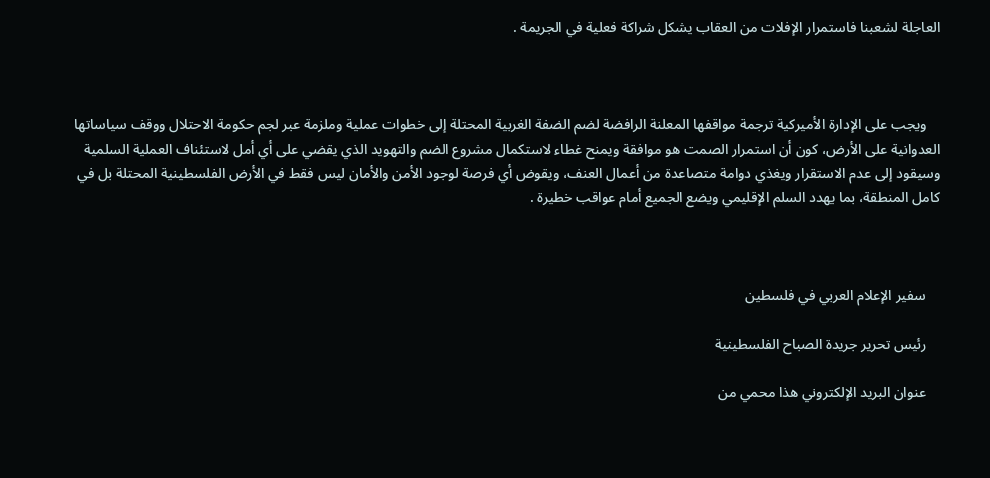العاجلة لشعبنا فاستمرار الإفلات من العقاب يشكل شراكة فعلية في الجريمة .



    ويجب على الإدارة الأميركية ترجمة مواقفها المعلنة الرافضة لضم الضفة الغربية المحتلة إلى خطوات عملية وملزمة عبر لجم حكومة الاحتلال ووقف سياساتها العدوانية على الأرض، كون أن استمرار الصمت هو موافقة ويمنح غطاء لاستكمال مشروع الضم والتهويد الذي يقضي على أي أمل لاستئناف العملية السلمية وسيقود إلى عدم الاستقرار ويغذي دوامة متصاعدة من أعمال العنف، ويقوض أي فرصة لوجود الأمن والأمان ليس فقط في الأرض الفلسطينية المحتلة بل في كامل المنطقة، بما يهدد السلم الإقليمي ويضع الجميع أمام عواقب خطيرة .



    سفير الإعلام العربي في فلسطين

    رئيس تحرير جريدة الصباح الفلسطينية

    عنوان البريد الإلكتروني هذا محمي من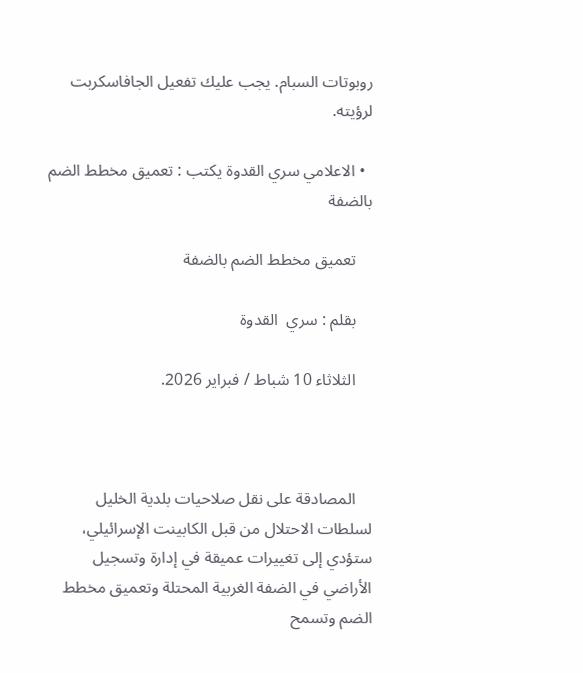روبوتات السبام. يجب عليك تفعيل الجافاسكربت لرؤيته.

  • الاعلامي سري القدوة يكتب : تعميق مخطط الضم بالضفة

    تعميق مخطط الضم بالضفة

    بقلم : سري  القدوة

    الثلاثاء 10 شباط / فبراير 2026.



    المصادقة على نقل صلاحيات بلدية الخليل لسلطات الاحتلال من قبل الكابينت الإسرائيلي، ستؤدي إلى تغييرات عميقة في إدارة وتسجيل الأراضي في الضفة الغربية المحتلة وتعميق مخطط الضم وتسمح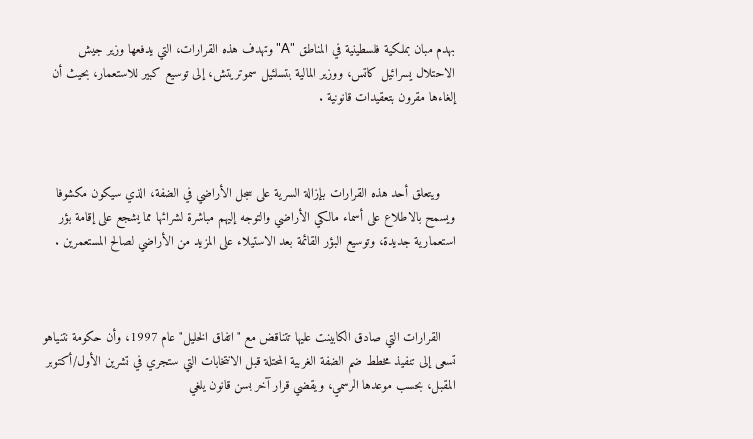بهدم مبان بملكية فلسطينية في المناطق "A" وتهدف هذه القرارات، التي يدفعها وزير جيش الاحتلال يسرائيل كاتس، ووزير المالية بتسلئيل سموتريتش، إلى توسيع كبير للاستعمار، بحيث أن إلغاءها مقرون بتعقيدات قانونية .



    ويتعلق أحد هذه القرارات بإزالة السرية على سجل الأراضي في الضفة، الذي سيكون مكشوفا ويسمح بالاطلاع على أسماء مالكي الأراضي والتوجه إليهم مباشرة لشرائها مما يشجع على إقامة بؤر استعمارية جديدة، وتوسيع البؤر القائمة بعد الاستيلاء على المزيد من الأراضي لصالح المستعمرين .



    القرارات التي صادق الكابينت عليها تتناقض مع "اتفاق الخليل" عام 1997، وأن حكومة نتنياهو تسعى إلى تنفيذ مخطط ضم الضفة الغربية المحتلة قبل الانتخابات التي ستجري في تشرين الأول/أكتوبر المقبل، بحسب موعدها الرسمي، ويقضي قرار آخر بسن قانون يلغي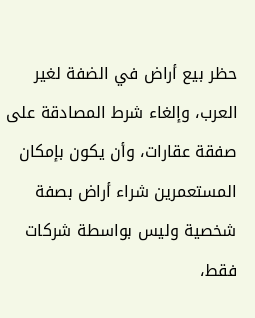حظر بيع أراض في الضفة لغير العرب، وإلغاء شرط المصادقة على صفقة عقارات، وأن يكون بإمكان المستعمرين شراء أراض بصفة شخصية وليس بواسطة شركات فقط،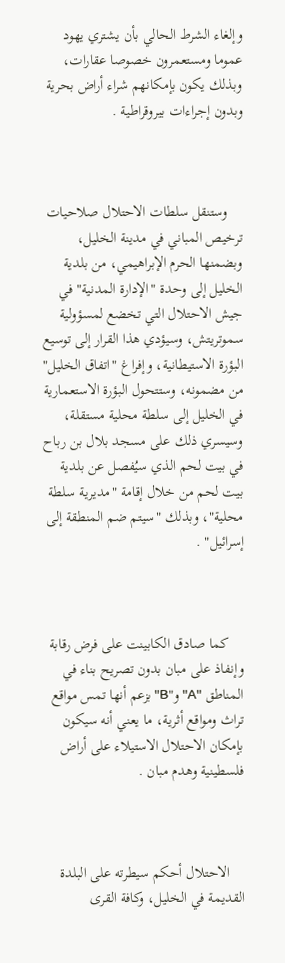وإلغاء الشرط الحالي بأن يشتري يهود عموما ومستعمرون خصوصا عقارات، وبذلك يكون بإمكانهم شراء أراض بحرية وبدون إجراءات بيروقراطية .



    وستنقل سلطات الاحتلال صلاحيات ترخيص المباني في مدينة الخليل، وبضمنها الحرم الإبراهيمي، من بلدية الخليل إلى وحدة "الإدارة المدنية" في جيش الاحتلال التي تخضع لمسؤولية سموتريتش، وسيؤدي هذا القرار إلى توسيع البؤرة الاستيطانية، وإفراغ "اتفاق الخليل" من مضمونه، وستتحول البؤرة الاستعمارية في الخليل إلى سلطة محلية مستقلة، وسيسري ذلك على مسجد بلال بن رباح في بيت لحم الذي سيُفصل عن بلدية بيت لحم من خلال إقامة "مديرية سلطة محلية"، وبذلك "سيتم ضم المنطقة إلى إسرائيل" .



    كما صادق الكابينت على فرض رقابة وإنفاذ على مبان بدون تصريح بناء في المناطق "A" و"B" بزعم أنها تمس مواقع تراث ومواقع أثرية، ما يعني أنه سيكون بإمكان الاحتلال الاستيلاء على أراض فلسطينية وهدم مبان .



    الاحتلال أحكم سيطرته على البلدة القديمة في الخليل، وكافة القرى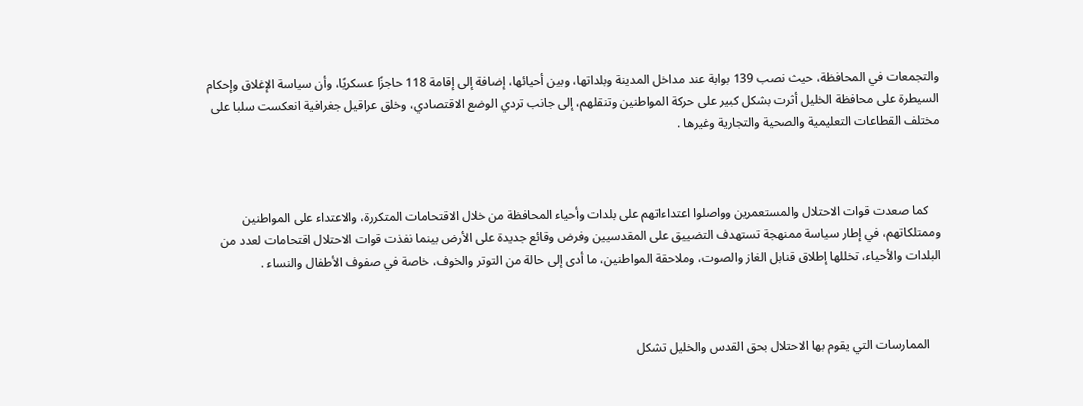والتجمعات في المحافظة، حيث نصب 139 بوابة عند مداخل المدينة وبلداتها، وبين أحيائها، إضافة إلى إقامة 118 حاجزًا عسكريًا، وأن سياسة الإغلاق وإحكام السيطرة على محافظة الخليل أثرت بشكل كبير على حركة المواطنين وتنقلهم، إلى جانب تردي الوضع الاقتصادي، وخلق عراقيل جغرافية انعكست سلبا على مختلف القطاعات التعليمية والصحية والتجارية وغيرها .



    كما صعدت قوات الاحتلال والمستعمرين وواصلوا اعتداءاتهم على بلدات وأحياء المحافظة من خلال الاقتحامات المتكررة، والاعتداء على المواطنين وممتلكاتهم، في إطار سياسة ممنهجة تستهدف التضييق على المقدسيين وفرض وقائع جديدة على الأرض بينما نفذت قوات الاحتلال اقتحامات لعدد من البلدات والأحياء، تخللها إطلاق قنابل الغاز والصوت، وملاحقة المواطنين، ما أدى إلى حالة من التوتر والخوف، خاصة في صفوف الأطفال والنساء .



    الممارسات التي يقوم بها الاحتلال بحق القدس والخليل تشكل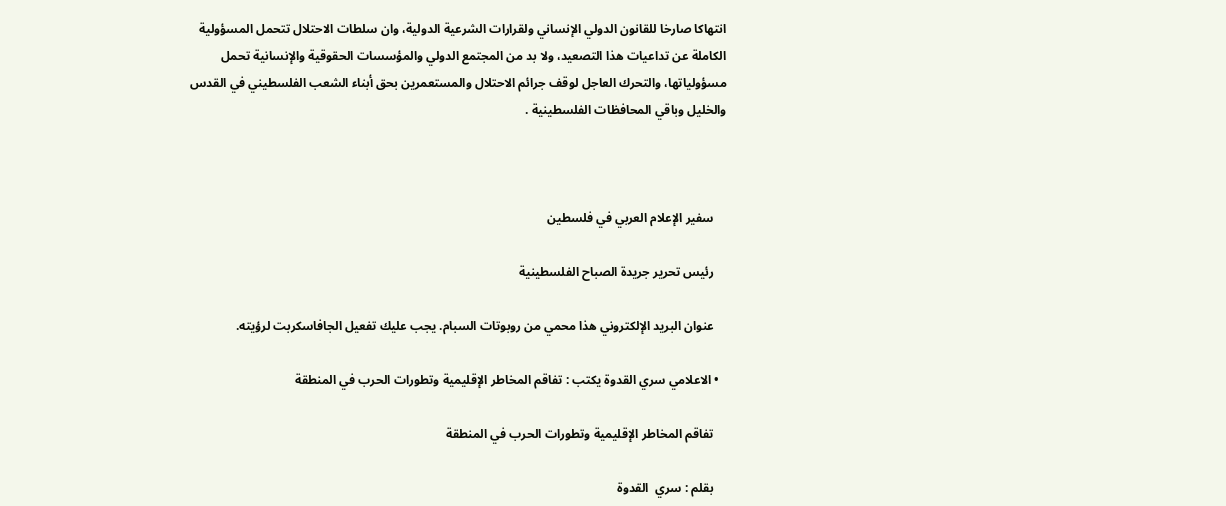انتهاكا صارخا للقانون الدولي الإنساني ولقرارات الشرعية الدولية، وان سلطات الاحتلال تتحمل المسؤولية الكاملة عن تداعيات هذا التصعيد، ولا بد من المجتمع الدولي والمؤسسات الحقوقية والإنسانية تحمل مسؤولياتها، والتحرك العاجل لوقف جرائم الاحتلال والمستعمرين بحق أبناء الشعب الفلسطيني في القدس والخليل وباقي المحافظات الفلسطينية .



    سفير الإعلام العربي في فلسطين

    رئيس تحرير جريدة الصباح الفلسطينية

    عنوان البريد الإلكتروني هذا محمي من روبوتات السبام. يجب عليك تفعيل الجافاسكربت لرؤيته.

  • الاعلامي سري القدوة يكتب : تفاقم المخاطر الإقليمية وتطورات الحرب في المنطقة

    تفاقم المخاطر الإقليمية وتطورات الحرب في المنطقة

    بقلم : سري  القدوة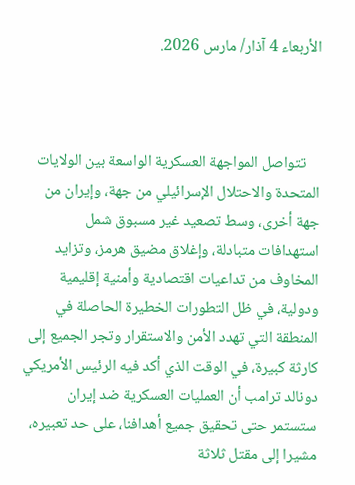الأربعاء 4 آذار/ مارس 2026.



    تتواصل المواجهة العسكرية الواسعة بين الولايات المتحدة والاحتلال الإسرائيلي من جهة، وإيران من جهة أخرى، وسط تصعيد غير مسبوق شمل استهدافات متبادلة، وإغلاق مضيق هرمز، وتزايد المخاوف من تداعيات اقتصادية وأمنية إقليمية ودولية، في ظل التطورات الخطيرة الحاصلة في المنطقة التي تهدد الأمن والاستقرار وتجر الجميع إلى كارثة كبيرة، في الوقت الذي أكد فيه الرئيس الأمريكي دونالد ترامب أن العمليات العسكرية ضد إيران ستستمر حتى تحقيق جميع أهدافنا، على حد تعبيره، مشيرا إلى مقتل ثلاثة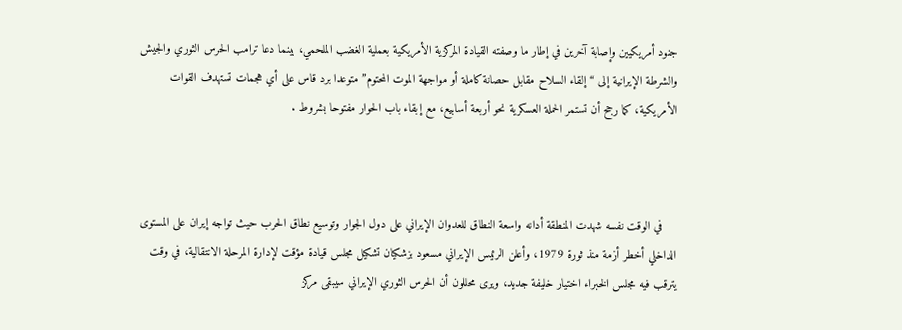جنود أمريكيين وإصابة آخرين في إطار ما وصفته القيادة المركزية الأمريكية بعملية الغضب الملحمي، بينما دعا ترامب الحرس الثوري والجيش والشرطة الإيرانية إلى “إلقاء السلاح مقابل حصانة كاملة أو مواجهة الموت المحتوم” متوعدا برد قاس على أي هجمات تستهدف القوات الأمريكية، كما رجح أن تستمر الحملة العسكرية نحو أربعة أسابيع، مع إبقاء باب الحوار مفتوحا بشروط .



    في الوقت نفسه شهدت المنطقة أدانه واسعة النطاق للعدوان الإيراني على دول الجوار وتوسيع نطاق الحرب حيث تواجه إيران على المستوى الداخلي أخطر أزمة منذ ثورة 1979، وأعلن الرئيس الإيراني مسعود بزشكيان تشكيل مجلس قيادة مؤقت لإدارة المرحلة الانتقالية، في وقت يترقب فيه مجلس الخبراء اختيار خليفة جديد، ويرى محللون أن الحرس الثوري الإيراني سيبقى مركز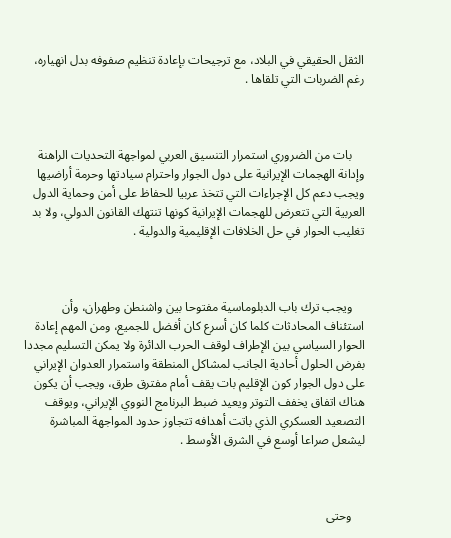الثقل الحقيقي في البلاد، مع ترجيحات بإعادة تنظيم صفوفه بدل انهياره، رغم الضربات التي تلقاها .



    بات من الضروري استمرار التنسيق العربي لمواجهة التحديات الراهنة وإدانة الهجمات الإيرانية على دول الجوار واحترام سيادتها وحرمة أراضيها ويجب دعم كل الإجراءات التي تتخذ عربيا للحفاظ على أمن وحماية الدول العربية التي تتعرض للهجمات الإيرانية كونها تنتهك القانون الدولي، ولا بد تغليب الحوار في حل الخلافات الإقليمية والدولية .



    ويجب ترك باب الدبلوماسية مفتوحا بين واشنطن وطهران، وأن استئناف المحادثات كلما كان أسرع كان أفضل للجميع، ومن المهم إعادة الحوار السياسي بين الإطراف لوقف الحرب الدائرة ولا يمكن التسليم مجددا بفرض الحلول أحادية الجانب لمشاكل المنطقة واستمرار العدوان الإيراني على دول الجوار كون الإقليم بات يقف أمام مفترق طرق، ويجب أن يكون هناك اتفاق يخفف التوتر ويعيد ضبط البرنامج النووي الإيراني، ويوقف التصعيد العسكري الذي باتت أهدافه تتجاوز حدود المواجهة المباشرة ليشعل صراعا أوسع في الشرق الأوسط .



    وحتى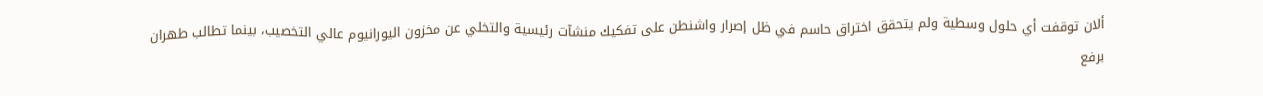ألان توقفت أي حلول وسطية ولم يتحقق اختراق حاسم في ظل إصرار واشنطن على تفكيك منشآت رئيسية والتخلي عن مخزون اليورانيوم عالي التخصيب، بينما تطالب طهران برفع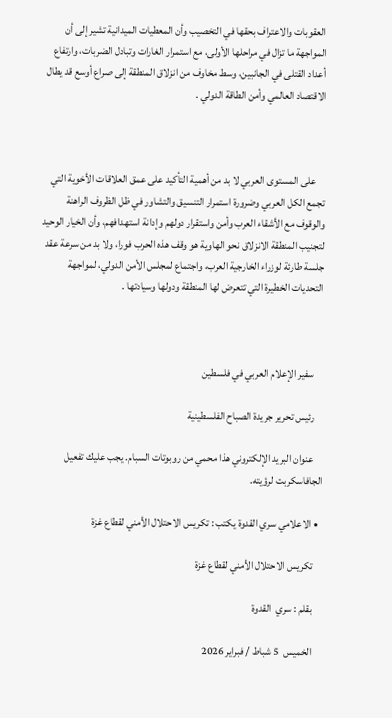العقوبات والاعتراف بحقها في التخصيب وأن المعطيات الميدانية تشير إلى أن المواجهة ما تزال في مراحلها الأولى، مع استمرار الغارات وتبادل الضربات، وارتفاع أعداد القتلى في الجانبين، وسط مخاوف من انزلاق المنطقة إلى صراع أوسع قد يطال الاقتصاد العالمي وأمن الطاقة الدولي .



    على المستوى العربي لا بد من أهمية التأكيد على عمق العلاقات الأخوية التي تجمع الكل العربي وضرورة استمرار التنسيق والتشاور في ظل الظروف الراهنة والوقوف مع الأشقاء العرب وأمن واستقرار دولهم وإدانة استهدافهم، وأن الخيار الوحيد لتجنيب المنطقة الانزلاق نحو الهاوية هو وقف هذه الحرب فورا، ولا بد من سرعة عقد جلسة طارئة لوزراء الخارجية العرب، واجتماع لمجلس الأمن الدولي، لمواجهة التحديات الخطيرة التي تتعرض لها المنطقة ودولها وسيادتها .



    سفير الإعلام العربي في فلسطين

    رئيس تحرير جريدة الصباح الفلسطينية

    عنوان البريد الإلكتروني هذا محمي من روبوتات السبام. يجب عليك تفعيل الجافاسكربت لرؤيته.

  • الاعلامي سري القدوة يكتب : تكريس الاحتلال الأمني لقطاع غزة

    تكريس الاحتلال الأمني لقطاع غزة

    بقلم : سري  القدوة

    الخميس  5 شباط / فبراير 2026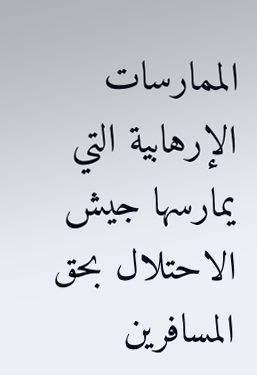الممارسات الإرهابية التي يمارسها جيش الاحتلال بحق المسافرين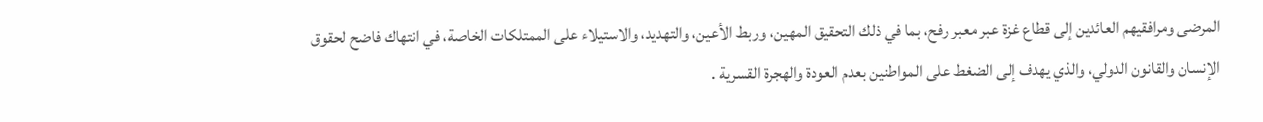المرضى ومرافقيهم العائدين إلى قطاع غزة عبر معبر رفح، بما في ذلك التحقيق المهين، وربط الأعين، والتهديد، والاستيلاء على الممتلكات الخاصة، في انتهاك فاضح لحقوق الإنسان والقانون الدولي، والذي يهدف إلى الضغط على المواطنين بعدم العودة والهجرة القسرية .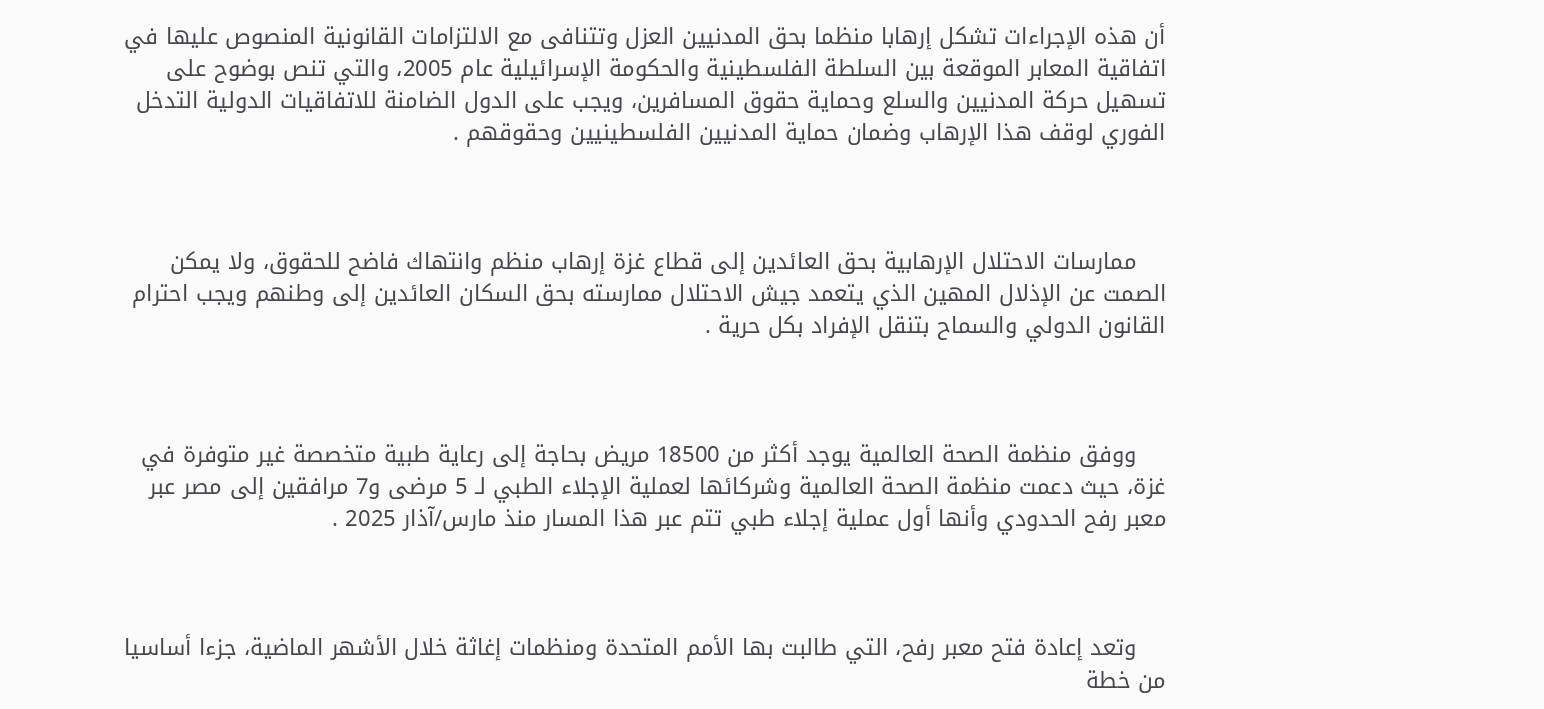أن هذه الإجراءات تشكل إرهابا منظما بحق المدنيين العزل وتتنافى مع الالتزامات القانونية المنصوص عليها في اتفاقية المعابر الموقعة بين السلطة الفلسطينية والحكومة الإسرائيلية عام 2005، والتي تنص بوضوح على تسهيل حركة المدنيين والسلع وحماية حقوق المسافرين، ويجب على الدول الضامنة للاتفاقيات الدولية التدخل الفوري لوقف هذا الإرهاب وضمان حماية المدنيين الفلسطينيين وحقوقهم .



    ممارسات الاحتلال الإرهابية بحق العائدين إلى قطاع غزة إرهاب منظم وانتهاك فاضح للحقوق، ولا يمكن الصمت عن الإذلال المهين الذي يتعمد جيش الاحتلال ممارسته بحق السكان العائدين إلى وطنهم ويجب احترام القانون الدولي والسماح بتنقل الإفراد بكل حرية .



    ووفق منظمة الصحة العالمية يوجد أكثر من 18500 مريض بحاجة إلى رعاية طبية متخصصة غير متوفرة في غزة، حيث دعمت منظمة الصحة العالمية وشركائها لعملية الإجلاء الطبي لـ 5 مرضى و7 مرافقين إلى مصر عبر معبر رفح الحدودي وأنها أول عملية إجلاء طبي تتم عبر هذا المسار منذ مارس/آذار 2025 .



    وتعد إعادة فتح معبر رفح، التي طالبت بها الأمم المتحدة ومنظمات إغاثة خلال الأشهر الماضية، جزءا أساسيا من خطة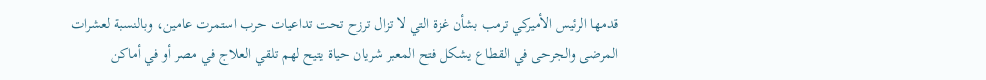قدمها الرئيس الأميركي ترمب بشأن غزة التي لا تزال ترزح تحت تداعيات حرب استمرت عامين، وبالنسبة لعشرات المرضى والجرحى في القطاع يشكل فتح المعبر شريان حياة يتيح لهم تلقي العلاج في مصر أو في أماكن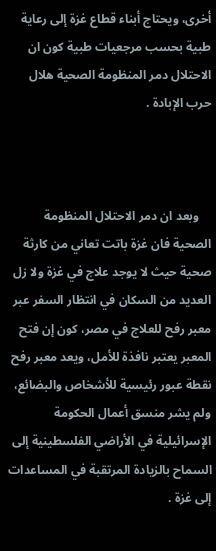أخرى، ويحتاج أبناء قطاع غزة إلى رعاية طبية بحسب مرجعيات طبية كون ان الاحتلال دمر المنظومة الصحية هلال حرب الإبادة .



    وبعد ان دمر الاحتلال المنظومة الصحية فان غزة باتت تعاني من كارثة صحية حيث لا يوجد علاج في غزة ولا زل العديد من السكان في انتظار السفر عبر معبر رفح للعلاج في مصر، كون إن فتح المعبر يعتبر نافذة للأمل، ويعد معبر رفح نقطة عبور رئيسية للأشخاص والبضائع، ولم يشر منسق أعمال الحكومة الإسرائيلية في الأراضي الفلسطينية إلى السماح بالزيادة المرتقبة في المساعدات إلى غزة .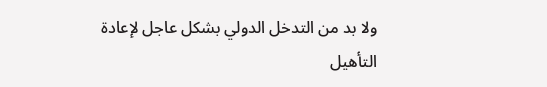ولا بد من التدخل الدولي بشكل عاجل لإعادة التأهيل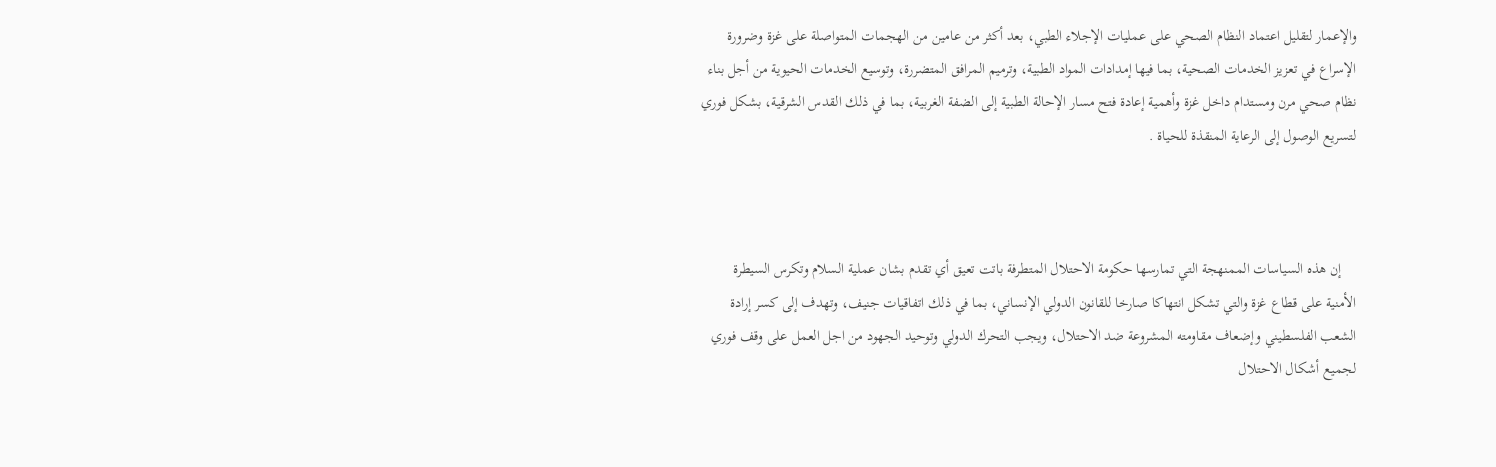والإعمار لتقليل اعتماد النظام الصحي على عمليات الإجلاء الطبي، بعد أكثر من عامين من الهجمات المتواصلة على غزة وضرورة الإسراع في تعزيز الخدمات الصحية، بما فيها إمدادات المواد الطبية، وترميم المرافق المتضررة، وتوسيع الخدمات الحيوية من أجل بناء نظام صحي مرن ومستدام داخل غزة وأهمية إعادة فتح مسار الإحالة الطبية إلى الضفة الغربية، بما في ذلك القدس الشرقية، بشكل فوري لتسريع الوصول إلى الرعاية المنقذة للحياة .



    إن هذه السياسات الممنهجة التي تمارسها حكومة الاحتلال المتطرفة باتت تعيق أي تقدم بشان عملية السلام وتكرس السيطرة الأمنية على قطاع غزة والتي تشكل انتهاكا صارخا للقانون الدولي الإنساني، بما في ذلك اتفاقيات جنيف، وتهدف إلى كسر إرادة الشعب الفلسطيني وإضعاف مقاومته المشروعة ضد الاحتلال، ويجب التحرك الدولي وتوحيد الجهود من اجل العمل على وقف فوري لجميع أشكال الاحتلال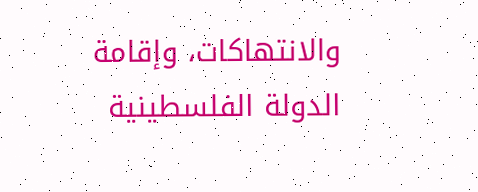والانتهاكات، وإقامة الدولة الفلسطينية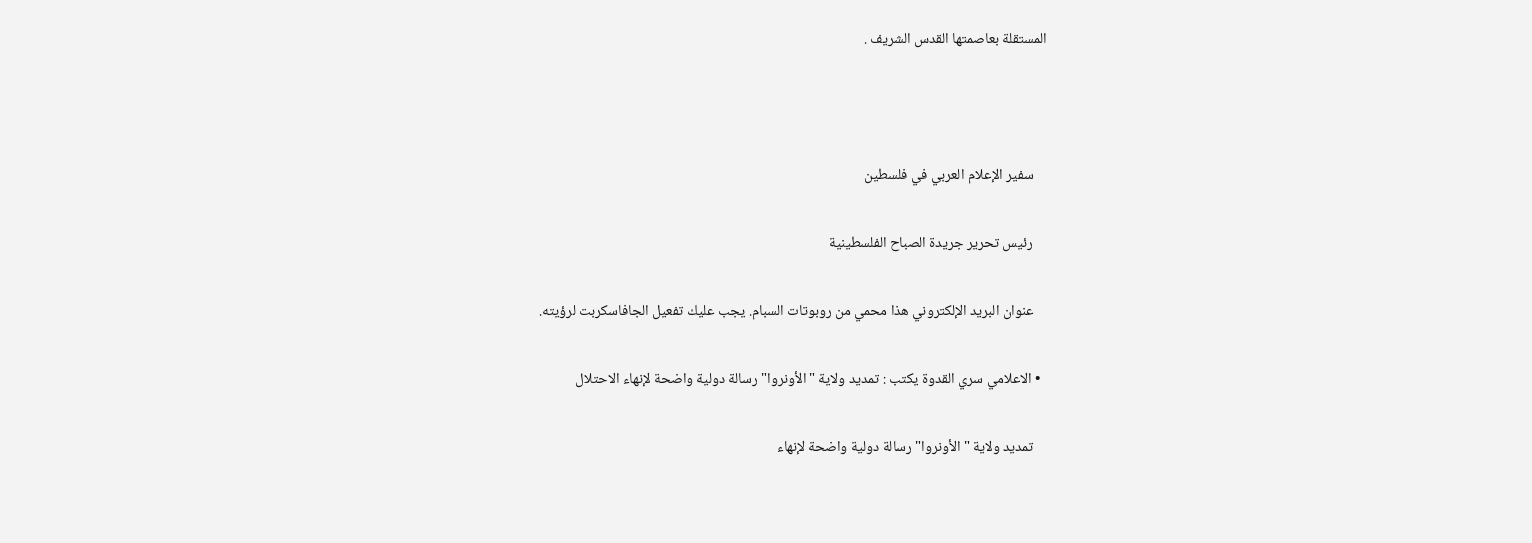المستقلة بعاصمتها القدس الشريف .



    سفير الإعلام العربي في فلسطين

    رئيس تحرير جريدة الصباح الفلسطينية

    عنوان البريد الإلكتروني هذا محمي من روبوتات السبام. يجب عليك تفعيل الجافاسكربت لرؤيته.

  • الاعلامي سري القدوة يكتب : تمديد ولاية "الأونروا" رسالة دولية واضحة لإنهاء الاحتلال

    تمديد ولاية "الأونروا" رسالة دولية واضحة لإنهاء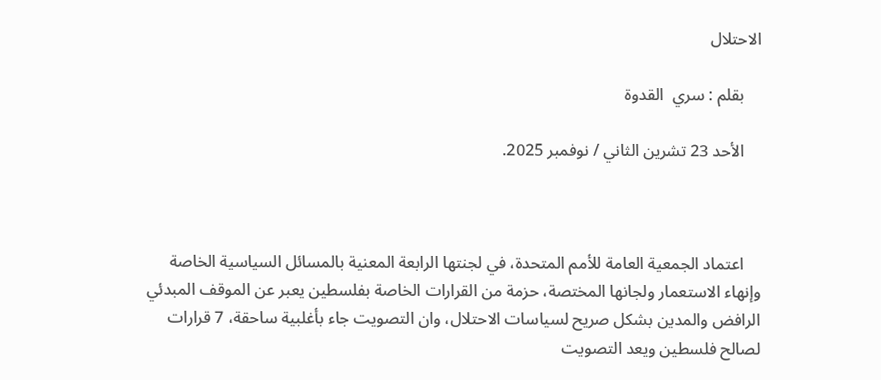الاحتلال

    بقلم : سري  القدوة

    الأحد 23 تشرين الثاني / نوفمبر 2025.



    اعتماد الجمعية العامة للأمم المتحدة، في لجنتها الرابعة المعنية بالمسائل السياسية الخاصة وإنهاء الاستعمار ولجانها المختصة، حزمة من القرارات الخاصة بفلسطين يعبر عن الموقف المبدئي الرافض والمدين بشكل صريح لسياسات الاحتلال، وان التصويت جاء بأغلبية ساحقة، 7 قرارات لصالح فلسطين ويعد التصويت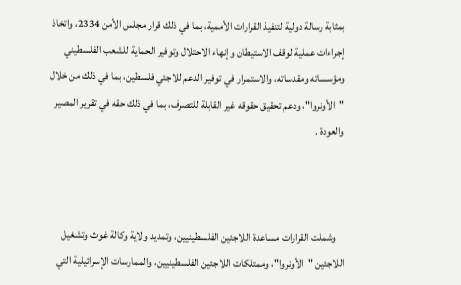بمثابة رسالة دولية لتنفيذ القرارات الأممية، بما في ذلك قرار مجلس الأمن 2334، واتخاذ إجراءات عملية لوقف الاستيطان وإنهاء الاحتلال وتوفير الحماية للشعب الفلسطيني ومؤسساته ومقدساته، والاستمرار في توفير الدعم للاجئي فلسطين، بما في ذلك من خلال "الأونروا"، ودعم تحقيق حقوقه غير القابلة للتصرف، بما في ذلك حقه في تقرير المصير والعودة .



    وشملت القرارات مساعدة اللاجئين الفلسطينيين، وتمديد ولاية وكالة غوث وتشغيل اللاجئين "الأونروا"، وممتلكات اللاجئين الفلسطينيين، والممارسات الإسرائيلية التي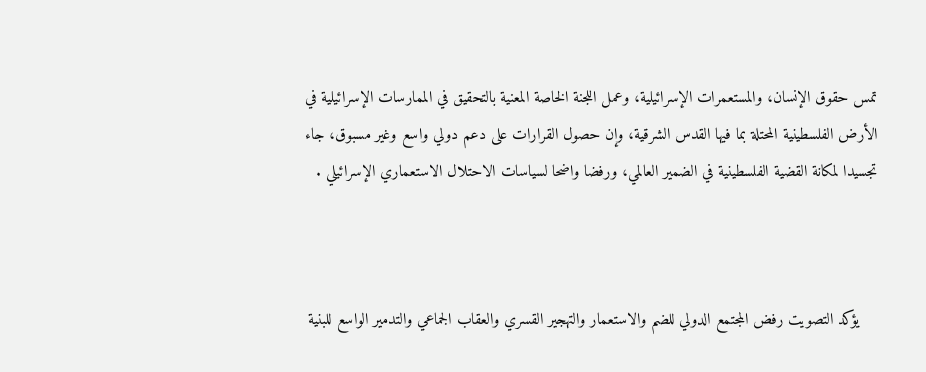تمس حقوق الإنسان، والمستعمرات الإسرائيلية، وعمل اللجنة الخاصة المعنية بالتحقيق في الممارسات الإسرائيلية في الأرض الفلسطينية المحتلة بما فيها القدس الشرقية، وإن حصول القرارات على دعم دولي واسع وغير مسبوق، جاء تجسيدا لمكانة القضية الفلسطينية في الضمير العالمي، ورفضا واضحا لسياسات الاحتلال الاستعماري الإسرائيلي .



    يؤكد التصويت رفض المجتمع الدولي للضم والاستعمار والتهجير القسري والعقاب الجماعي والتدمير الواسع للبنية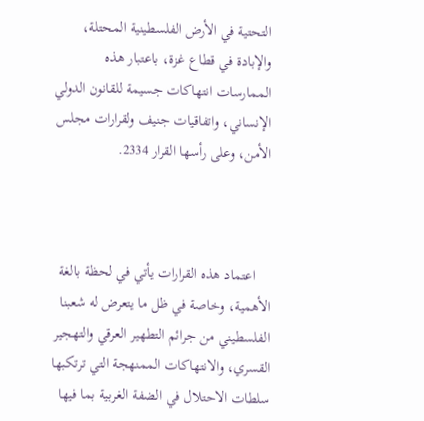التحتية في الأرض الفلسطينية المحتلة، والإبادة في قطاع غزة، باعتبار هذه الممارسات انتهاكات جسيمة للقانون الدولي الإنساني، واتفاقيات جنيف ولقرارات مجلس الأمن، وعلى رأسها القرار 2334.



    اعتماد هذه القرارات يأتي في لحظة بالغة الأهمية، وخاصة في ظل ما يتعرض له شعبنا الفلسطيني من جرائم التطهير العرقي والتهجير القسري، والانتهاكات الممنهجة التي ترتكبها سلطات الاحتلال في الضفة الغربية بما فيها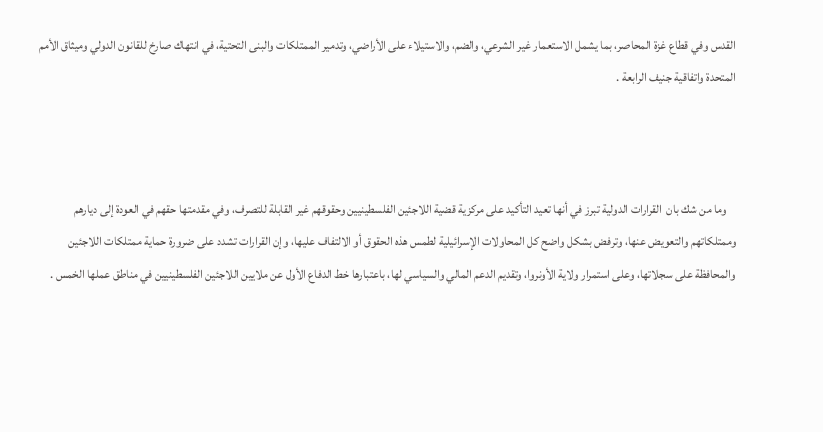القدس وفي قطاع غزة المحاصر، بما يشمل الاستعمار غير الشرعي، والضم، والاستيلاء على الأراضي، وتدمير الممتلكات والبنى التحتية، في انتهاك صارخ للقانون الدولي وميثاق الأمم المتحدة واتفاقية جنيف الرابعة .



    وما من شك بان  القرارات الدولية تبرز في أنها تعيد التأكيد على مركزية قضية اللاجئين الفلسطينيين وحقوقهم غير القابلة للتصرف، وفي مقدمتها حقهم في العودة إلى ديارهم وممتلكاتهم والتعويض عنها، وترفض بشكل واضح كل المحاولات الإسرائيلية لطمس هذه الحقوق أو الالتفاف عليها، وإن القرارات تشدد على ضرورة حماية ممتلكات اللاجئين والمحافظة على سجلاتها، وعلى استمرار ولاية الأونروا، وتقديم الدعم المالي والسياسي لها، باعتبارها خط الدفاع الأول عن ملايين اللاجئين الفلسطينيين في مناطق عملها الخمس .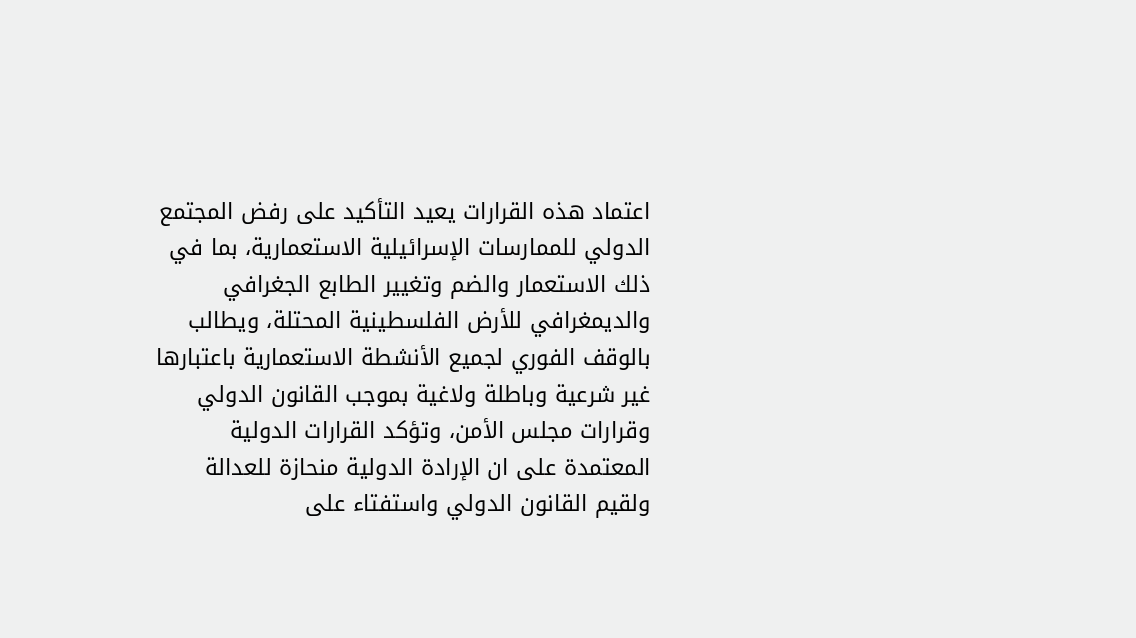اعتماد هذه القرارات يعيد التأكيد على رفض المجتمع الدولي للممارسات الإسرائيلية الاستعمارية، بما في ذلك الاستعمار والضم وتغيير الطابع الجغرافي والديمغرافي للأرض الفلسطينية المحتلة، ويطالب بالوقف الفوري لجميع الأنشطة الاستعمارية باعتبارها غير شرعية وباطلة ولاغية بموجب القانون الدولي وقرارات مجلس الأمن، وتؤكد القرارات الدولية المعتمدة على ان الإرادة الدولية منحازة للعدالة ولقيم القانون الدولي واستفتاء على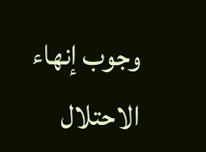وجوب إنهاء الاحتلال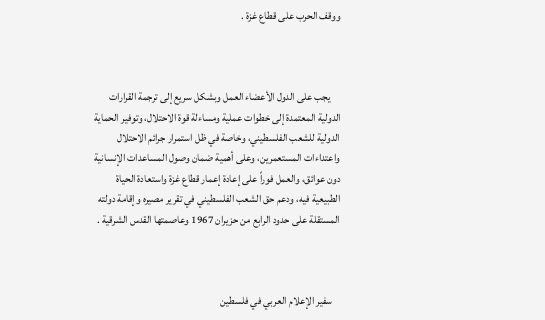ووقف الحرب على قطاع غزة .



     يجب على الدول الأعضاء العمل وبشكل سريع إلى ترجمة القرارات الدولية المعتمدة إلى خطوات عملية ومساءلة قوة الاحتلال، وتوفير الحماية الدولية للشعب الفلسطيني، وخاصة في ظل استمرار جرائم الاحتلال واعتداءات المستعمرين، وعلى أهمية ضمان وصول المساعدات الإنسانية دون عوائق، والعمل فوراً على إعادة إعمار قطاع غزة واستعادة الحياة الطبيعية فيه، ودعم حق الشعب الفلسطيني في تقرير مصيره وإقامة دولته المستقلة على حدود الرابع من حزيران 1967 وعاصمتها القدس الشرقية .



    سفير الإعلام العربي في فلسطين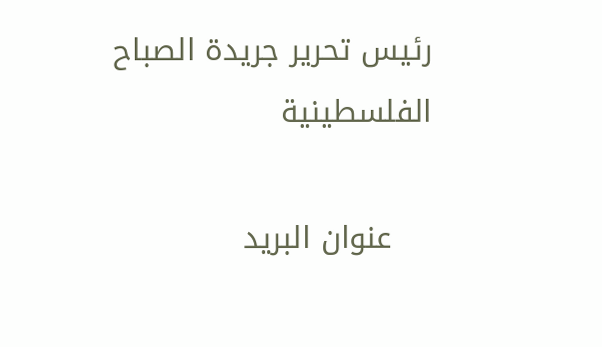رئيس تحرير جريدة الصباح الفلسطينية

    عنوان البريد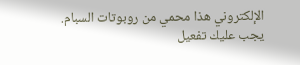الإلكتروني هذا محمي من روبوتات السبام. يجب عليك تفعيل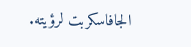الجافاسكربت لرؤيته.